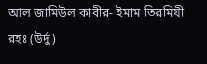আল জামিউল কাবীর- ইমাম তিরমিযী রহঃ (উর্দু)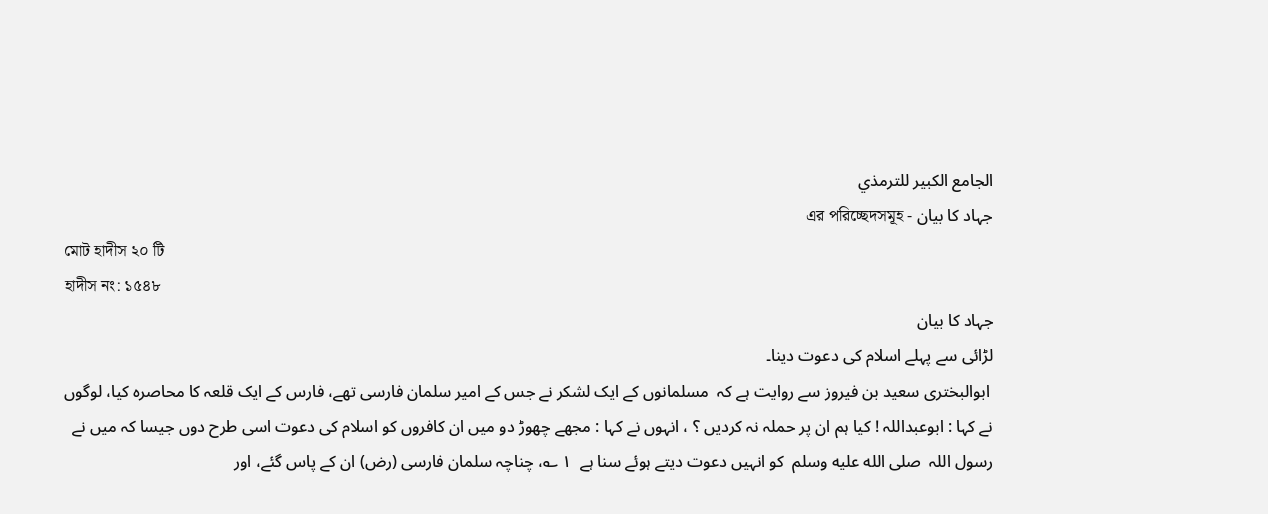الجامع الكبير للترمذي
جہاد کا بیان - এর পরিচ্ছেদসমূহ
মোট হাদীস ২০ টি
হাদীস নং: ১৫৪৮
جہاد کا بیان
لڑائی سے پہلے اسلام کی دعوت دینا۔
 ابوالبختری سعید بن فیروز سے روایت ہے کہ  مسلمانوں کے ایک لشکر نے جس کے امیر سلمان فارسی تھے، فارس کے ایک قلعہ کا محاصرہ کیا، لوگوں نے کہا : ابوعبداللہ ! کیا ہم ان پر حملہ نہ کردیں ؟ ، انہوں نے کہا : مجھے چھوڑ دو میں ان کافروں کو اسلام کی دعوت اسی طرح دوں جیسا کہ میں نے رسول اللہ  صلى الله عليه وسلم  کو انہیں دعوت دیتے ہوئے سنا ہے  ١ ؎، چناچہ سلمان فارسی (رض) ان کے پاس گئے، اور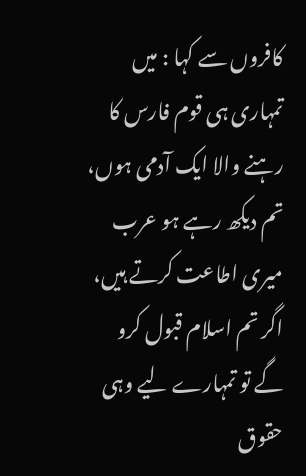کافروں سے کہا : میں تمہاری ہی قوم فارس کا رہنے والا ایک آدمی ہوں، تم دیکھ رہے ہو عرب میری اطاعت کرتے ہیں، اگر تم اسلام قبول کرو گے تو تمہارے لیے وہی حقوق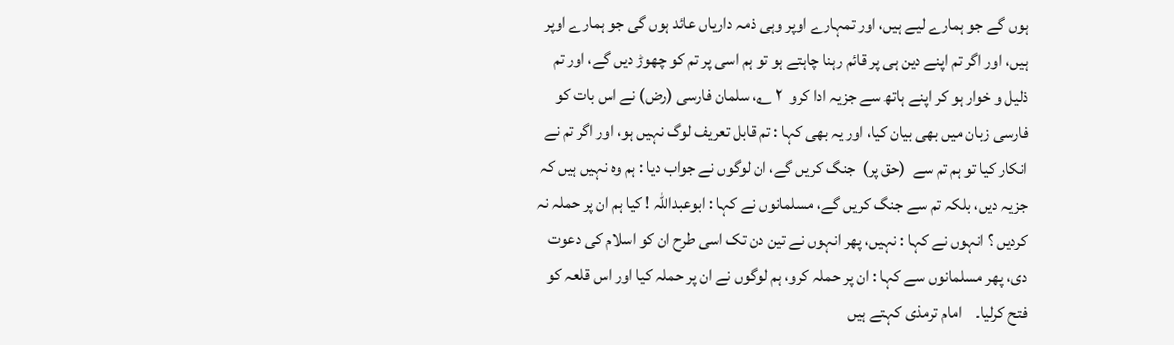ہوں گے جو ہمارے لیے ہیں، اور تمہارے اوپر وہی ذمہ داریاں عائد ہوں گی جو ہمارے اوپر ہیں، اور اگر تم اپنے دین ہی پر قائم رہنا چاہتے ہو تو ہم اسی پر تم کو چھوڑ دیں گے، اور تم ذلیل و خوار ہو کر اپنے ہاتھ سے جزیہ ادا کرو  ٢ ؎، سلمان فارسی (رض) نے اس بات کو فارسی زبان میں بھی بیان کیا، اور یہ بھی کہا : تم قابل تعریف لوگ نہیں ہو، اور اگر تم نے انکار کیا تو ہم تم سے  (حق پر)  جنگ کریں گے، ان لوگوں نے جواب دیا : ہم وہ نہیں ہیں کہ جزیہ دیں، بلکہ تم سے جنگ کریں گے، مسلمانوں نے کہا : ابوعبداللہ ! کیا ہم ان پر حملہ نہ کردیں ؟ انہوں نے کہا : نہیں، پھر انہوں نے تین دن تک اسی طرح ان کو اسلام کی دعوت دی، پھر مسلمانوں سے کہا : ان پر حملہ کرو، ہم لوگوں نے ان پر حملہ کیا اور اس قلعہ کو فتح کرلیا۔    امام ترمذی کہتے ہیں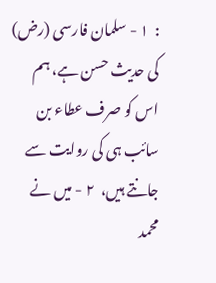:  ١ - سلمان فارسی (رض) کی حدیث حسن ہے، ہم اس کو صرف عطاء بن سائب ہی کی روایت سے جانتے ہیں،  ٢ - میں نے محمد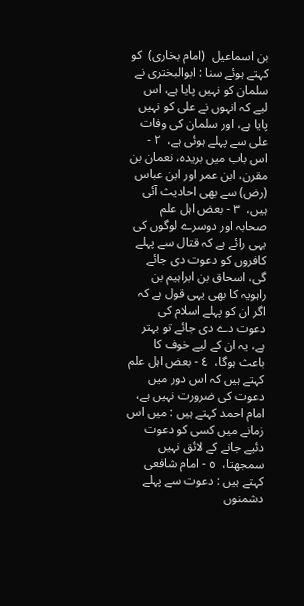بن اسماعیل  (امام بخاری)  کو کہتے ہوئے سنا : ابوالبختری نے سلمان کو نہیں پایا ہے، اس لیے کہ انہوں نے علی کو نہیں پایا ہے، اور سلمان کی وفات علی سے پہلے ہوئی ہے،  ٢ - اس باب میں بریدہ، نعمان بن مقرن، ابن عمر اور ابن عباس (رض) سے بھی احادیث آئی ہیں،  ٣ - بعض اہل علم صحابہ اور دوسرے لوگوں کی یہی رائے ہے کہ قتال سے پہلے کافروں کو دعوت دی جائے گی، اسحاق بن ابراہیم بن راہویہ کا بھی یہی قول ہے کہ اگر ان کو پہلے اسلام کی دعوت دے دی جائے تو بہتر ہے، یہ ان کے لیے خوف کا باعث ہوگا،  ٤ - بعض اہل علم کہتے ہیں کہ اس دور میں دعوت کی ضرورت نہیں ہے، امام احمد کہتے ہیں : میں اس زمانے میں کسی کو دعوت دئیے جانے کے لائق نہیں سمجھتا،  ٥ - امام شافعی کہتے ہیں : دعوت سے پہلے دشمنوں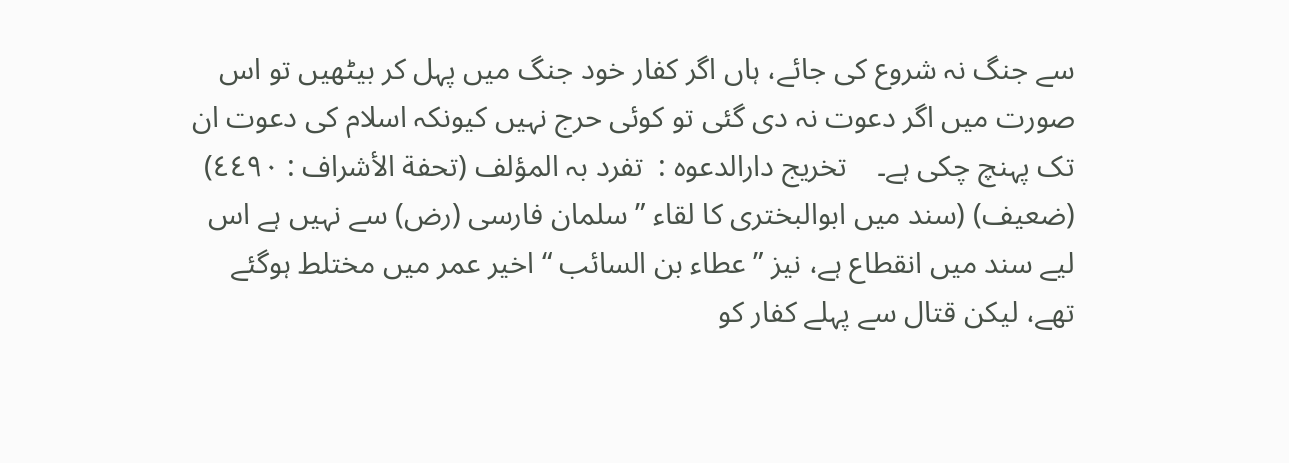سے جنگ نہ شروع کی جائے، ہاں اگر کفار خود جنگ میں پہل کر بیٹھیں تو اس صورت میں اگر دعوت نہ دی گئی تو کوئی حرج نہیں کیونکہ اسلام کی دعوت ان تک پہنچ چکی ہے۔    تخریج دارالدعوہ :  تفرد بہ المؤلف (تحفة الأشراف : ٤٤٩٠) (ضعیف) (سند میں ابوالبختری کا لقاء ” سلمان فارسی (رض) سے نہیں ہے اس لیے سند میں انقطاع ہے، نیز ” عطاء بن السائب “ اخیر عمر میں مختلط ہوگئے تھے، لیکن قتال سے پہلے کفار کو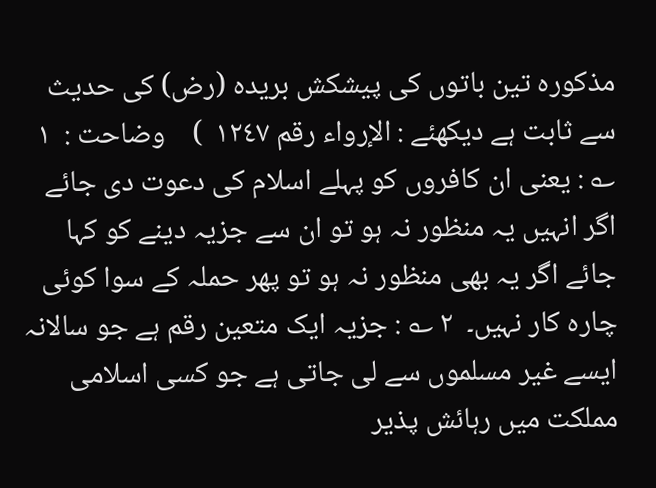مذکورہ تین باتوں کی پیشکش بریدہ (رض) کی حدیث سے ثابت ہے دیکھئے : الإرواء رقم ١٢٤٧  )    وضاحت :  ١ ؎ : یعنی ان کافروں کو پہلے اسلام کی دعوت دی جائے اگر انہیں یہ منظور نہ ہو تو ان سے جزیہ دینے کو کہا جائے اگر یہ بھی منظور نہ ہو تو پھر حملہ کے سوا کوئی چارہ کار نہیں۔  ٢ ؎ : جزیہ ایک متعین رقم ہے جو سالانہ ایسے غیر مسلموں سے لی جاتی ہے جو کسی اسلامی مملکت میں رہائش پذیر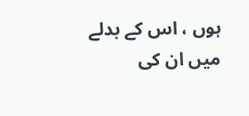ہوں ، اس کے بدلے میں ان کی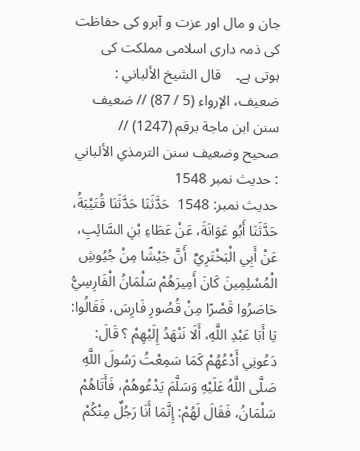جان و مال اور عزت و آبرو کی حفاظت کی ذمہ داری اسلامی مملکت کی ہوتی ہے۔    قال الشيخ الألباني :  ضعيف، الإرواء (5 / 87) // ضعيف سنن ابن ماجة برقم (1247) //   صحيح وضعيف سنن الترمذي الألباني : حديث نمبر 1548
حدیث نمبر: 1548  حَدَّثَنَا حَدَّثَنَا قُتَيْبَةُ، حَدَّثَنَا أَبُو عَوَانَةَ، عَنْ عَطَاءِ بْنِ السَّائِبِ، عَنْ أَبِي الْبَخْتَرِيِّ  أَنَّ جَيْشًا مِنْ جُيُوشِ الْمُسْلِمِينَ كَانَ أَمِيرَهُمْ سَلْمَانُ الْفَارِسِيُّ حَاصَرُوا قَصْرًا مِنْ قُصُورِ فَارِسَ، فَقَالُوا: يَا أَبَا عَبْدِ اللَّهِ، أَلَا نَنْهَدُ إِلَيْهِمْ ؟ قَالَ: دَعُونِي أَدْعُهُمْ كَمَا سَمِعْتُ رَسُولَ اللَّهِ صَلَّى اللَّهُ عَلَيْهِ وَسَلَّمَ يَدْعُوهُمْ، فَأَتَاهُمْ سَلْمَانُ، فَقَالَ لَهُمْ: إِنَّمَا أَنَا رَجُلٌ مِنْكُمْ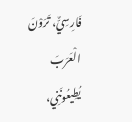فَارِسِيٌّ، تَرَوْنَ الْعَرَبَ يُطِيعُونَنِي،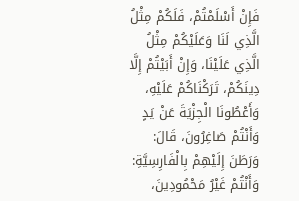فَإِنْ أَسْلَمْتُمْ، فَلَكُمْ مِثْلُ الَّذِي لَنَا وَعَلَيْكُمْ مِثْلُ الَّذِي عَلَيْنَا، وَإِنْ أَبَيْتُمْ إِلَّا دِينَكُمْ، تَرَكْنَاكُمْ عَلَيْهِ، وَأَعْطُونَا الْجِزْيَةَ عَنْ يَدٍ وَأَنْتُمْ صَاغِرُونَ، قَالَ: وَرَطَنَ إِلَيْهِمْ بِالْفَارِسِيَّةِ: وَأَنْتُمْ غَيْرُ مَحْمُودِينَ،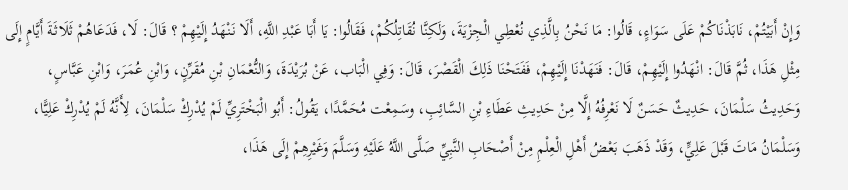وَإِنْ أَبَيْتُمْ، نَابَذْنَاكُمْ عَلَى سَوَاءٍ، قَالُوا: مَا نَحْنُ بِالَّذِي نُعْطِي الْجِزْيَةَ، وَلَكِنَّا نُقَاتِلُكُمْ، فَقَالُوا: يَا أَبَا عَبْدِ اللَّهِ، أَلَا نَنْهَدُ إِلَيْهِمْ ؟ قَالَ: لَا، فَدَعَاهُمْ ثَلَاثَةَ أَيَّامٍ إِلَى مِثْلِ هَذَا، ثُمَّ قَالَ: انْهَدُوا إِلَيْهِمْ، قَالَ: فَنَهَدْنَا إِلَيْهِمْ، فَفَتَحْنَا ذَلِكَ الْقَصْرَ، قَالَ: وَفِي الْبَاب، عَنْ بُرَيْدَةَ، وَالنُّعْمَانِ بْنِ مُقَرِّنٍ، وَابْنِ عُمَرَ، وَابْنِ عَبَّاسٍ، وَحَدِيثُ سَلْمَانَ، حَدِيثٌ حَسَنٌ لَا نَعْرِفُهُ إِلَّا مِنْ حَدِيثِ عَطَاءِ بْنِ السَّائِبِ، وسَمِعْت مُحَمَّدًا، يَقُولُ: أَبُو الْبَخْتَرِيِّ لَمْ يُدْرِكْ سَلْمَانَ، لِأَنَّهُ لَمْ يُدْرِكْ عَلِيًّا، وَسَلْمَانُ مَاتَ قَبْلَ عَلِيٍّ، وَقَدْ ذَهَبَ بَعْضُ أَهْلِ الْعِلْمِ مِنْ أَصْحَابِ النَّبِيِّ صَلَّى اللَّهُ عَلَيْهِ وَسَلَّمَ وَغَيْرِهِمْ إِلَى هَذَا،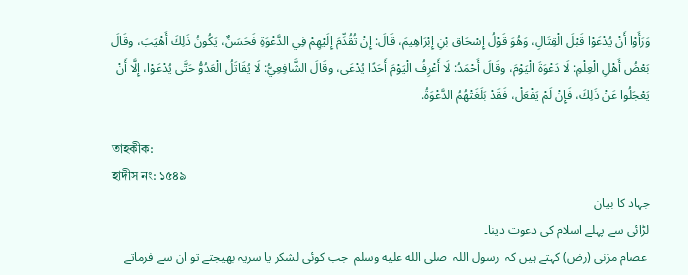وَرَأَوْا أَنْ يُدْعَوْا قَبْلَ الْقِتَالِ، وَهُوَ قَوْلُ إِسْحَاق بْنِ إِبْرَاهِيمَ، قَالَ: إِنْ تُقُدِّمَ إِلَيْهِمْ فِي الدَّعْوَةِ فَحَسَنٌ، يَكُونُ ذَلِكَ أَهْيَبَ، وقَالَ بَعْضُ أَهْلِ الْعِلْمِ: لَا دَعْوَةَ الْيَوْمَ، وقَالَ أَحْمَدُ: لَا أَعْرِفُ الْيَوْمَ أَحَدًا يُدْعَى، وقَالَ الشَّافِعِيُّ: لَا يُقَاتَلُ الْعَدُوُّ حَتَّى يُدْعَوْا، إِلَّا أَنْ يَعْجَلُوا عَنْ ذَلِكَ، فَإِنْ لَمْ يَفْعَلْ، فَقَدْ بَلَغَتْهُمُ الدَّعْوَةُ.

তাহকীক:
হাদীস নং: ১৫৪৯
جہاد کا بیان
لڑائی سے پہلے اسلام کی دعوت دینا۔
 عصام مزنی (رض) کہتے ہیں کہ  رسول اللہ  صلى الله عليه وسلم  جب کوئی لشکر یا سریہ بھیجتے تو ان سے فرماتے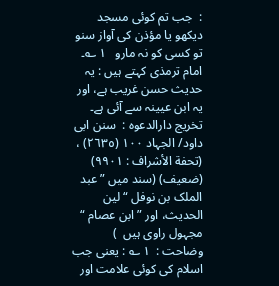:  جب تم کوئی مسجد دیکھو یا مؤذن کی آواز سنو تو کسی کو نہ مارو   ١ ؎۔    امام ترمذی کہتے ہیں : یہ حدیث حسن غریب ہے، اور یہ ابن عیینہ سے آئی ہے۔    تخریج دارالدعوہ :  سنن ابی داود/ الجہاد ١٠٠ (٢٦٣٥) ، (تحفة الأشراف : ٩٩٠١) (ضعیف) (سند میں ” عبد الملک بن نوفل “ لین الحدیث، اور ” ابن عصام “ مجہول راوی ہیں  )    وضاحت :  ١ ؎ : یعنی جب اسلام کی کوئی علامت اور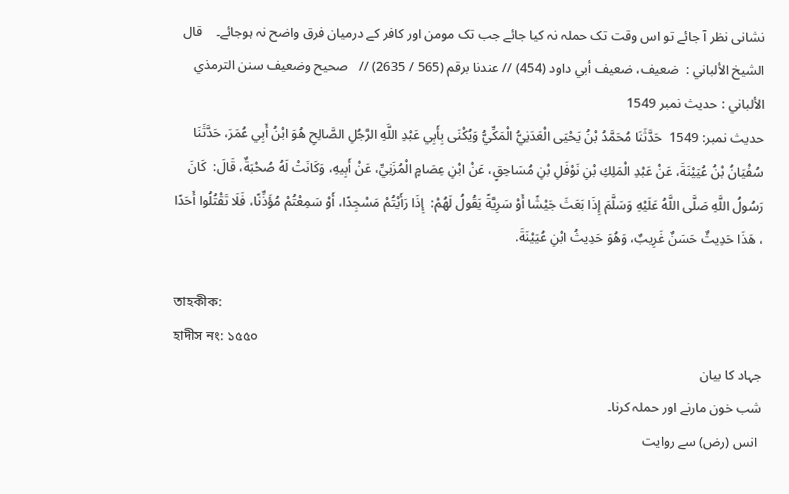نشانی نظر آ جائے تو اس وقت تک حملہ نہ کیا جائے جب تک مومن اور کافر کے درمیان فرق واضح نہ ہوجائے۔    قال الشيخ الألباني :  ضعيف، ضعيف أبي داود (454) // عندنا برقم (565 / 2635) //   صحيح وضعيف سنن الترمذي الألباني : حديث نمبر 1549
حدیث نمبر: 1549  حَدَّثَنَا مُحَمَّدُ بْنُ يَحْيَى الْعَدَنِيُّ الْمَكِّيُّ وَيُكْنَى بِأَبِي عَبْدِ اللَّهِ الرَّجُلِ الصَّالِحِ هُوَ ابْنُ أَبِي عُمَرَ، حَدَّثَنَا سُفْيَانُ بْنُ عُيَيْنَةَ، عَنْ عَبْدِ الْمَلِكِ بْنِ نَوْفَلِ بْنِ مُسَاحِقٍ، عَنْ ابْنِ عِصَامٍ الْمُزَنِيِّ، عَنْ أَبِيهِ، وَكَانَتْ لَهُ صُحْبَةٌ، قَالَ:  كَانَ رَسُولُ اللَّهِ صَلَّى اللَّهُ عَلَيْهِ وَسَلَّمَ إِذَا بَعَثَ جَيْشًا أَوْ سَرِيَّةً يَقُولُ لَهُمْ:  إِذَا رَأَيْتُمْ مَسْجِدًا، أَوْ سَمِعْتُمْ مُؤَذِّنًا، فَلَا تَقْتُلُوا أَحَدًا ، هَذَا حَدِيثٌ حَسَنٌ غَرِيبٌ، وَهُوَ حَدِيثُ ابْنِ عُيَيْنَةَ.

তাহকীক:
হাদীস নং: ১৫৫০
جہاد کا بیان
شب خون مارنے اور حملہ کرنا۔
 انس (رض) سے روایت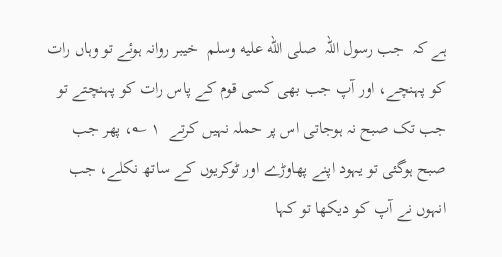ہے کہ  جب رسول اللہ  صلى الله عليه وسلم  خیبر روانہ ہوئے تو وہاں رات کو پہنچے، اور آپ جب بھی کسی قوم کے پاس رات کو پہنچتے تو جب تک صبح نہ ہوجاتی اس پر حملہ نہیں کرتے  ١ ؎، پھر جب صبح ہوگئی تو یہود اپنے پھاوڑے اور ٹوکریوں کے ساتھ نکلے، جب انہوں نے آپ کو دیکھا تو کہا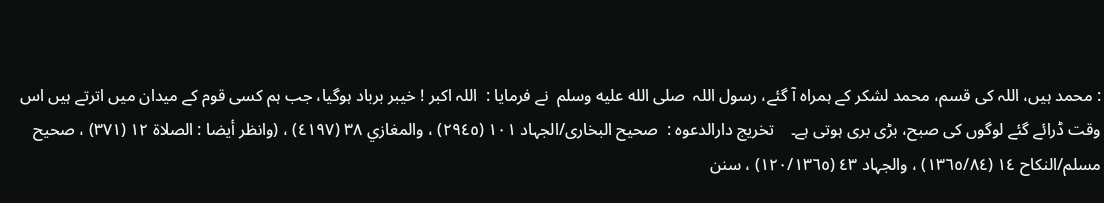: محمد ہیں، اللہ کی قسم، محمد لشکر کے ہمراہ آ گئے، رسول اللہ  صلى الله عليه وسلم  نے فرمایا :  اللہ اکبر ! خیبر برباد ہوگیا، جب ہم کسی قوم کے میدان میں اترتے ہیں اس وقت ڈرائے گئے لوگوں کی صبح، بڑی بری ہوتی ہے۔    تخریج دارالدعوہ :  صحیح البخاری/الجہاد ١٠١ (٢٩٤٥) ، والمغازي ٣٨ (٤١٩٧) ، (وانظر أیضا : الصلاة ١٢ (٣٧١) ، صحیح مسلم/النکاح ١٤ (١٣٦٥/٨٤) ، والجہاد ٤٣ (١٢٠/١٣٦٥) ، سنن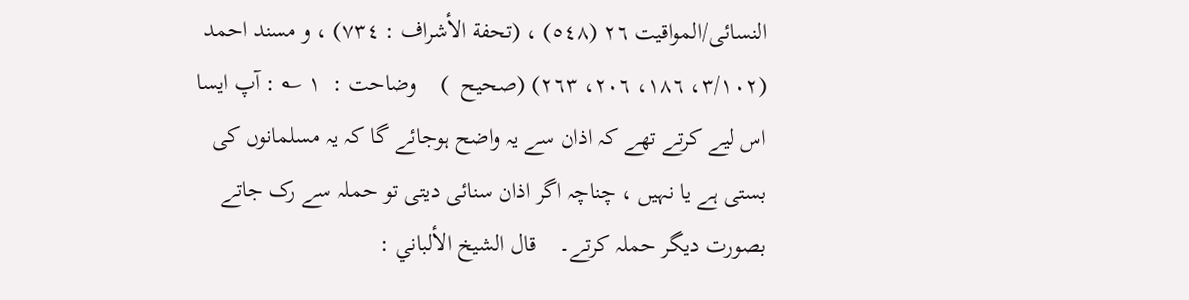النسائی/المواقیت ٢٦ (٥٤٨) ، (تحفة الأشراف : ٧٣٤) ، و مسند احمد (٣/١٠٢، ١٨٦، ٢٠٦، ٢٦٣) (صحیح  )    وضاحت :  ١ ؎ : آپ ایسا اس لیے کرتے تھے کہ اذان سے یہ واضح ہوجائے گا کہ یہ مسلمانوں کی بستی ہے یا نہیں ، چناچہ اگر اذان سنائی دیتی تو حملہ سے رک جاتے بصورت دیگر حملہ کرتے۔    قال الشيخ الألباني :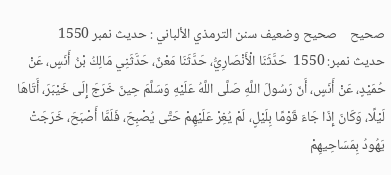صحيح    صحيح وضعيف سنن الترمذي الألباني : حديث نمبر 1550
حدیث نمبر: 1550  حَدَّثَنَا الْأَنْصَارِيُّ، حَدَّثَنَا مَعْنٌ، حَدَّثَنِي مَالِكُ بْنُ أَنَسٍ، عَنْ حُمَيْدٍ، عَنْ أَنَسٍ، أَنّ رَسُولَ اللَّهِ صَلَّى اللَّهُ عَلَيْهِ وَسَلَّمَ حِينَ خَرَجَ إِلَى خَيْبَرَ، أَتَاهَا لَيْلًا، وَكَانَ إِذَا جَاءَ قَوْمًا بِلَيْلٍ، لَمْ يُغِرْ عَلَيْهِمْ حَتَّى يُصْبِحَ، فَلَمَّا أَصْبَحَ، خَرَجَتْ يَهُودُ بِمَسَاحِيهِمْ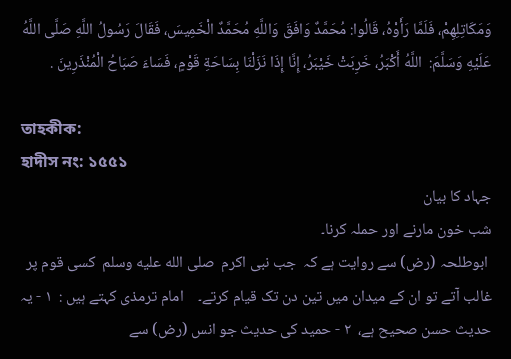وَمَكَاتِلِهِمْ، فَلَمَّا رَأَوْهُ، قَالُوا: مُحَمَّدٌ وَافَقَ وَاللَّهِ مُحَمَّدٌ الْخَمِيسَ، فَقَالَ رَسُولُ اللَّهِ صَلَّى اللَّهُ عَلَيْهِ وَسَلَّمَ:  اللَّهُ أَكْبَرُ، خَرِبَتْ خَيْبَرُ، إِنَّا إِذَا نَزَلْنَا بِسَاحَةِ قَوْمٍ، فَسَاءَ صَبَاحُ الْمُنْذَرِينَ .

তাহকীক:
হাদীস নং: ১৫৫১
جہاد کا بیان
شب خون مارنے اور حملہ کرنا۔
 ابوطلحہ (رض) سے روایت ہے کہ  جب نبی اکرم  صلى الله عليه وسلم  کسی قوم پر غالب آتے تو ان کے میدان میں تین دن تک قیام کرتے۔    امام ترمذی کہتے ہیں :  ١ - یہ حدیث حسن صحیح ہے،  ٢ - حمید کی حدیث جو انس (رض) سے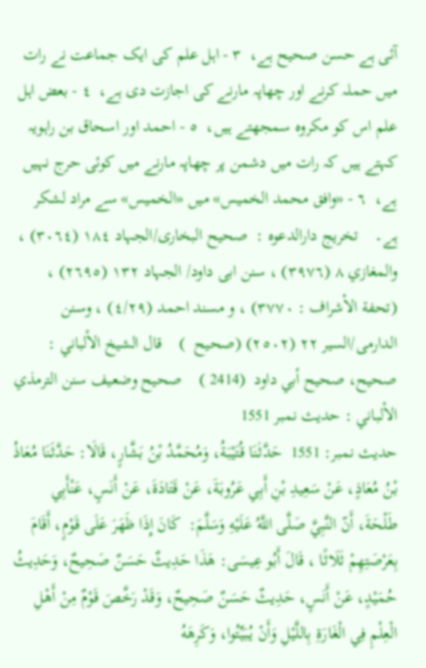آئی ہے حسن صحیح ہے،  ٣ - اہل علم کی ایک جماعت نے رات میں حملہ کرنے اور چھاپہ مارنے کی اجازت دی ہے،  ٤ - بعض اہل علم اس کو مکروہ سمجھتے ہیں،  ٥ - احمد اور اسحاق بن راہویہ کہتے ہیں کہ رات میں دشمن پر چھاپہ مارنے میں کوئی حرج نہیں ہے،  ٦ - «وافق محمد الخميس» میں «الخميس» سے مراد لشکر ہے۔    تخریج دارالدعوہ :  صحیح البخاری/الجہاد ١٨٤ (٣٠٦٤) ، والمغازي ٨ (٣٩٧٦) ، سنن ابی داود/ الجہاد ١٣٢ (٢٦٩٥) ، (تحفة الأشراف : ٣٧٧٠) ، و مسند احمد (٤/٢٩) ، وسنن الدارمی/السیر ٢٢ (٢٥٠٢) (صحیح  )    قال الشيخ الألباني :  صحيح، صحيح أبي داود  (2414 )    صحيح وضعيف سنن الترمذي الألباني : حديث نمبر 1551
حدیث نمبر: 1551  حَدَّثَنَا قُتَيْبَةُ، وَمُحَمَّدُ بْنُ بَشَّارٍ، قَالَا: حَدَّثَنَا مُعَاذُ بْنُ مُعَاذٍ، عَنْ سَعِيدِ بْنِ أَبِي عَرُوبَةَ، عَنْ قَتَادَةَ، عَنْ أَنَسٍ، عَنْأَبِي طَلْحَةَ، أَنّ النَّبِيَّ صَلَّى اللَّهُ عَلَيْهِ وَسَلَّمَ:  كَانَ إِذَا ظَهَرَ عَلَى قَوْمٍ، أَقَامَ بِعَرْصَتِهِمْ ثَلَاثًا ، قَالَ أَبُو عِيسَى: هَذَا حَدِيثٌ حَسَنٌ صَحِيحٌ، وَحَدِيثُ حُمَيْدٍ، عَنْ أَنَسٍ، حَدِيثٌ حَسَنٌ صَحِيحٌ، وَقَدْ رَخَّصَ قَوْمٌ مِنْ أَهْلِ الْعِلْمِ فِي الْغَارَةِ بِاللَّيْلِ وَأَنْ يُبَيِّتُوا، وَكَرِهَهُ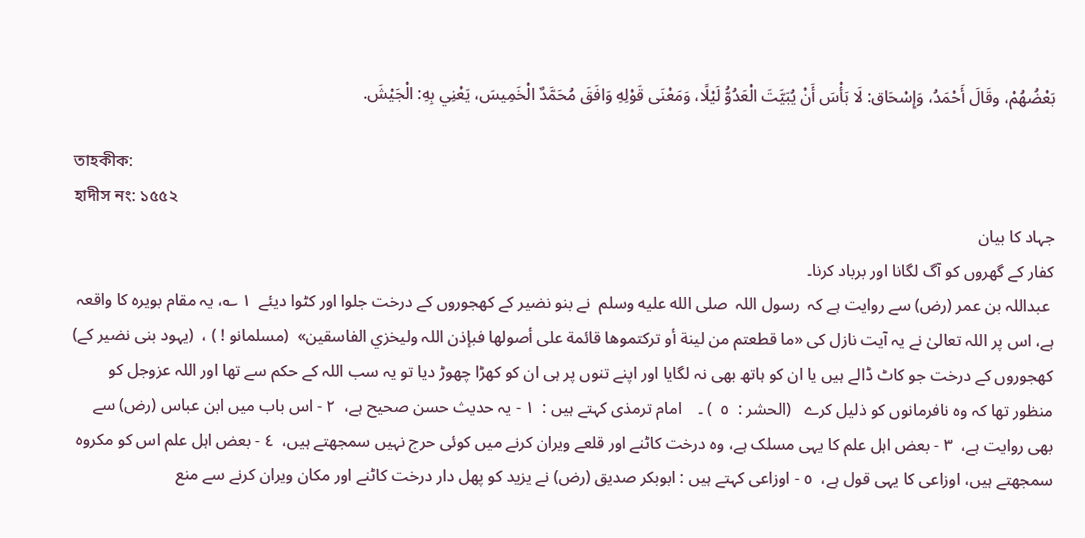بَعْضُهُمْ، وقَالَ أَحْمَدُ، وَإِسْحَاق: لَا بَأْسَ أَنْ يُبَيَّتَ الْعَدُوُّ لَيْلًا، وَمَعْنَى قَوْلِهِ وَافَقَ مُحَمَّدٌ الْخَمِيسَ، يَعْنِي بِهِ: الْجَيْشَ.

তাহকীক:
হাদীস নং: ১৫৫২
جہاد کا بیان
کفار کے گھروں کو آگ لگانا اور برباد کرنا۔
 عبداللہ بن عمر (رض) سے روایت ہے کہ  رسول اللہ  صلى الله عليه وسلم  نے بنو نضیر کے کھجوروں کے درخت جلوا اور کٹوا دیئے  ١ ؎، یہ مقام بویرہ کا واقعہ ہے، اس پر اللہ تعالیٰ نے یہ آیت نازل کی «ما قطعتم من لينة أو ترکتموها قائمة علی أصولها فبإذن اللہ وليخزي الفاسقين»  (مسلمانو ! ) ،  (یہود بنی نضیر کے)  کھجوروں کے درخت جو کاٹ ڈالے ہیں یا ان کو ہاتھ بھی نہ لگایا اور اپنے تنوں پر ہی ان کو کھڑا چھوڑ دیا تو یہ سب اللہ کے حکم سے تھا اور اللہ عزوجل کو منظور تھا کہ وہ نافرمانوں کو ذلیل کرے   (الحشر :  ٥  ) ۔    امام ترمذی کہتے ہیں :  ١ - یہ حدیث حسن صحیح ہے،  ٢ - اس باب میں ابن عباس (رض) سے بھی روایت ہے،  ٣ - بعض اہل علم کا یہی مسلک ہے، وہ درخت کاٹنے اور قلعے ویران کرنے میں کوئی حرج نہیں سمجھتے ہیں،  ٤ - بعض اہل علم اس کو مکروہ سمجھتے ہیں، اوزاعی کا یہی قول ہے،  ٥ - اوزاعی کہتے ہیں : ابوبکر صدیق (رض) نے یزید کو پھل دار درخت کاٹنے اور مکان ویران کرنے سے منع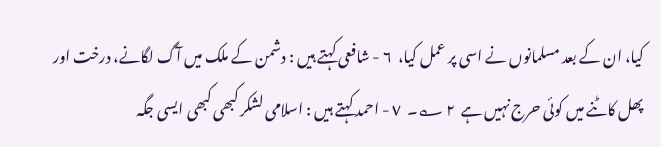کیا، ان کے بعد مسلمانوں نے اسی پر عمل کیا،  ٦ - شافعی کہتے ہیں : دشمن کے ملک میں آگ لگانے، درخت اور پھل کاٹنے میں کوئی حرج نہیں ہے  ٢ ؎۔  ٧ - احمد کہتے ہیں : اسلامی لشکر کبھی کبھی ایسی جگہ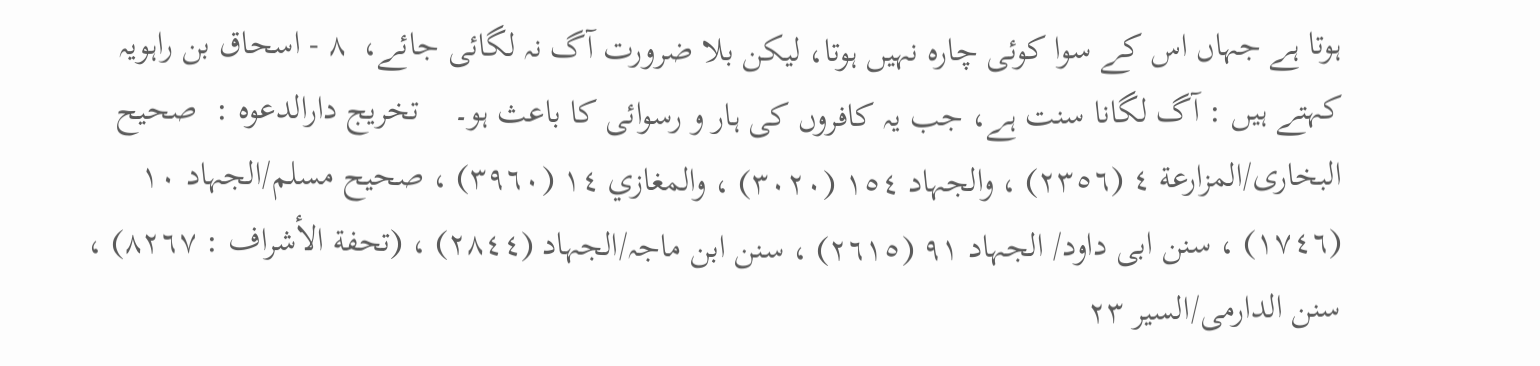ہوتا ہے جہاں اس کے سوا کوئی چارہ نہیں ہوتا، لیکن بلا ضرورت آگ نہ لگائی جائے،  ٨ - اسحاق بن راہویہ کہتے ہیں : آگ لگانا سنت ہے، جب یہ کافروں کی ہار و رسوائی کا باعث ہو۔    تخریج دارالدعوہ :  صحیح البخاری/المزارعة ٤ (٢٣٥٦) ، والجہاد ١٥٤ (٣٠٢٠) ، والمغازي ١٤ (٣٩٦٠) ، صحیح مسلم/الجہاد ١٠ (١٧٤٦) ، سنن ابی داود/ الجہاد ٩١ (٢٦١٥) ، سنن ابن ماجہ/الجہاد (٢٨٤٤) ، (تحفة الأشراف : ٨٢٦٧) ، سنن الدارمی/السیر ٢٣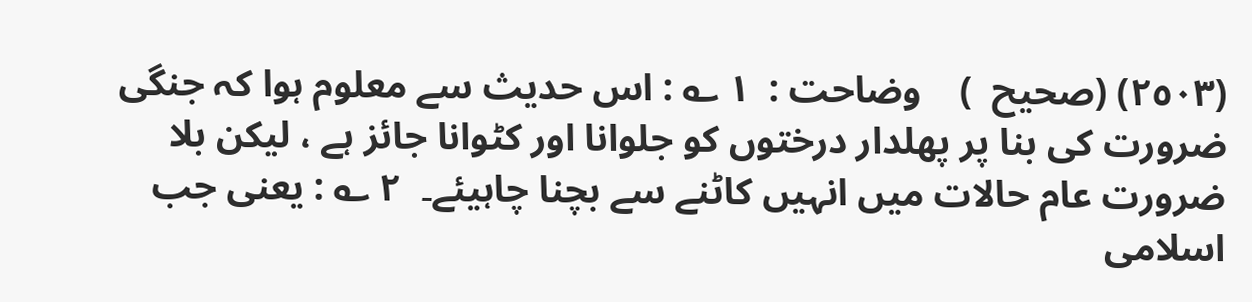(٢٥٠٣) (صحیح  )    وضاحت :  ١ ؎ : اس حدیث سے معلوم ہوا کہ جنگی ضرورت کی بنا پر پھلدار درختوں کو جلوانا اور کٹوانا جائز ہے ، لیکن بلا ضرورت عام حالات میں انہیں کاٹنے سے بچنا چاہیئے۔  ٢ ؎ : یعنی جب اسلامی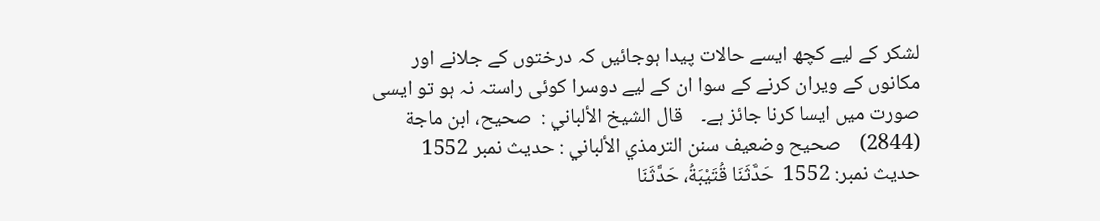لشکر کے لیے کچھ ایسے حالات پیدا ہوجائیں کہ درختوں کے جلانے اور مکانوں کے ویران کرنے کے سوا ان کے لیے دوسرا کوئی راستہ نہ ہو تو ایسی صورت میں ایسا کرنا جائز ہے۔    قال الشيخ الألباني :  صحيح، ابن ماجة (2844)    صحيح وضعيف سنن الترمذي الألباني : حديث نمبر 1552
حدیث نمبر: 1552  حَدَّثَنَا قُتَيْبَةُ، حَدَّثَنَا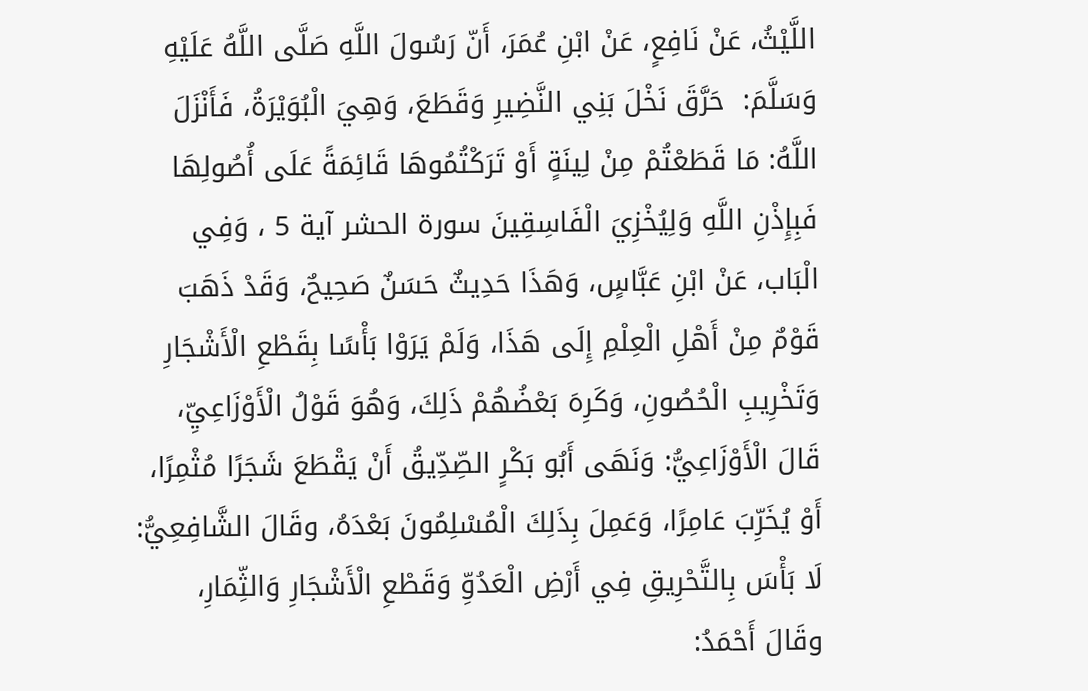اللَّيْثُ، عَنْ نَافِعٍ، عَنْ ابْنِ عُمَرَ، أَنّ رَسُولَ اللَّهِ صَلَّى اللَّهُ عَلَيْهِ وَسَلَّمَ:  حَرَّقَ نَخْلَ بَنِي النَّضِيرِ وَقَطَعَ، وَهِيَ الْبُوَيْرَةُ، فَأَنْزَلَ اللَّهُ: مَا قَطَعْتُمْ مِنْ لِينَةٍ أَوْ تَرَكْتُمُوهَا قَائِمَةً عَلَى أُصُولِهَا فَبِإِذْنِ اللَّهِ وَلِيُخْزِيَ الْفَاسِقِينَ سورة الحشر آية 5 ، وَفِي الْبَاب، عَنْ ابْنِ عَبَّاسٍ، وَهَذَا حَدِيثٌ حَسَنٌ صَحِيحٌ، وَقَدْ ذَهَبَ قَوْمٌ مِنْ أَهْلِ الْعِلْمِ إِلَى هَذَا، وَلَمْ يَرَوْا بَأْسًا بِقَطْعِ الْأَشْجَارِ وَتَخْرِيبِ الْحُصُونِ، وَكَرِهَ بَعْضُهُمْ ذَلِكَ، وَهُوَ قَوْلُ الْأَوْزَاعِيِّ، قَالَ الْأَوْزَاعِيُّ: وَنَهَى أَبُو بَكْرٍ الصِّدِّيقُ أَنْ يَقْطَعَ شَجَرًا مُثْمِرًا، أَوْ يُخَرِّبَ عَامِرًا، وَعَمِلَ بِذَلِكَ الْمُسْلِمُونَ بَعْدَهُ، وقَالَ الشَّافِعِيُّ: لَا بَأْسَ بِالتَّحْرِيقِ فِي أَرْضِ الْعَدُوِّ وَقَطْعِ الْأَشْجَارِ وَالثِّمَارِ، وقَالَ أَحْمَدُ: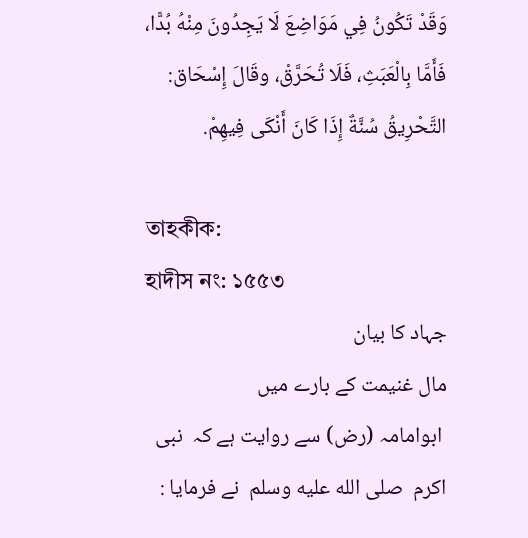وَقَدْ تَكُونُ فِي مَوَاضِعَ لَا يَجِدُونَ مِنْهُ بُدًّا، فَأَمَّا بِالْعَبَثِ، فَلَا تُحَرَّقْ، وقَالَ إِسْحَاق: التَّحْرِيقُ سُنَّةٌ إِذَا كَانَ أَنْكَى فِيهِمْ.

তাহকীক:
হাদীস নং: ১৫৫৩
جہاد کا بیان
مال غنیمت کے بارے میں
 ابوامامہ (رض) سے روایت ہے کہ  نبی اکرم  صلى الله عليه وسلم  نے فرمایا :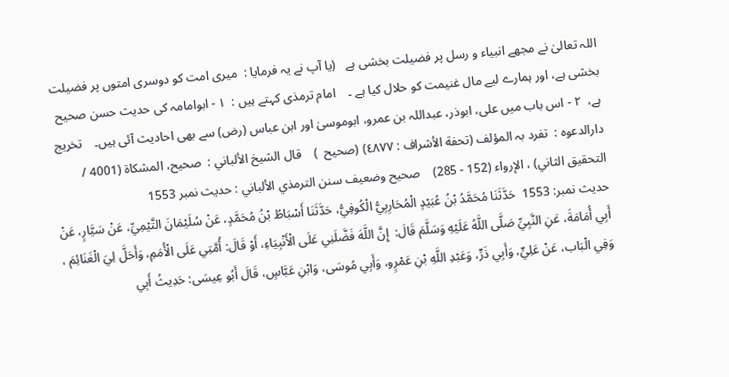اللہ تعالیٰ نے مجھے انبیاء و رسل پر فضیلت بخشی ہے   (یا آپ نے یہ فرمایا :  میری امت کو دوسری امتوں پر فضیلت بخشی ہے، اور ہمارے لیے مال غنیمت کو حلال کیا ہے ۔    امام ترمذی کہتے ہیں :  ١ - ابوامامہ کی حدیث حسن صحیح ہے،  ٢ - اس باب میں علی، ابوذر، عبداللہ بن عمرو، ابوموسیٰ اور ابن عباس (رض) سے بھی احادیث آئی ہیں۔    تخریج دارالدعوہ :  تفرد بہ المؤلف (تحفة الأشراف : ٤٨٧٧) (صحیح  )    قال الشيخ الألباني :  صحيح، المشکاة (4001 / التحقيق الثاني) ، الإرواء (152 - 285)    صحيح وضعيف سنن الترمذي الألباني : حديث نمبر 1553
حدیث نمبر: 1553  حَدَّثَنَا مُحَمَّدُ بْنُ عُبَيْدٍ الْمُحَارِبِيُّ الْكُوفِيُّ، حَدَّثَنَا أَسْبَاطُ بْنُ مُحَمَّدٍ، عَنْ سُلَيْمَانَ التَّيْمِيِّ، عَنْ سَيَّارٍ، عَنْ أَبِي أُمَامَةَ، عَنِ النَّبِيِّ صَلَّى اللَّهُ عَلَيْهِ وَسَلَّمَ قَالَ:  إِنَّ اللَّهَ فَضَّلَنِي عَلَى الْأَنْبِيَاءِ، أَوْ قَالَ: أُمَّتِي عَلَى الْأُمَمِ، وَأَحَلَّ لِيَ الْغَنَائِمَ ، وَفِي الْبَاب، عَنْ عَلِيٍّ، وَأَبِي ذَرٍّ، وَعَبْدِ اللَّهِ بْنِ عَمْرٍو، وَأَبِي مُوسَى، وَابْنِ عَبَّاسٍ، قَالَ أَبُو عِيسَى: حَدِيثُ أَبِي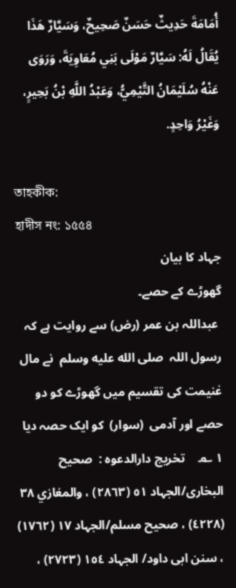أُمَامَةَ حَدِيثٌ حَسَنٌ صَحِيحٌ، وَسَيَّارٌ هَذَا يُقَالُ لَهُ: سَيَّارٌ مَوْلَى بَنِي مُعَاوِيَةَ، وَرَوَى عَنْهُ سُلَيْمَانُ التَّيْمِيُّ، وَعَبْدُ اللَّهِ بْنُ بَحِيرٍ، وَغَيْرُ وَاحِدٍ.

তাহকীক:
হাদীস নং: ১৫৫৪
جہاد کا بیان
گھوڑے کے حصے۔
 عبداللہ بن عمر (رض) سے روایت ہے کہ  رسول اللہ  صلى الله عليه وسلم  نے مال غنیمت کی تقسیم میں گھوڑے کو دو حصے اور آدمی  (سوار)  کو ایک حصہ دیا  ١ ؎۔    تخریج دارالدعوہ :  صحیح البخاری/الجہاد ٥١ (٢٨٦٣) ، والمغازي ٣٨ (٤٢٢٨) ، صحیح مسلم/الجہاد ١٧ (١٧٦٢) ، سنن ابی داود/ الجہاد ١٥٤ (٢٧٢٣) ،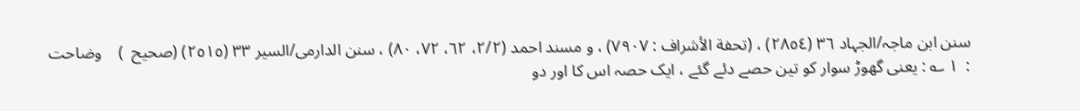سنن ابن ماجہ/الجہاد ٣٦ (٢٨٥٤) ، (تحفة الأشراف : ٧٩٠٧) ، و مسند احمد (٢/٢، ٦٢، ٧٢، ٨٠) ، سنن الدارمی/السیر ٣٣ (٢٥١٥) (صحیح  )    وضاحت :  ١ ؎ : یعنی گھوڑ سوار کو تین حصے دئے گئے ، ایک حصہ اس کا اور دو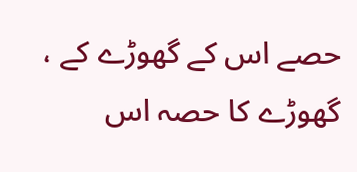حصے اس کے گھوڑے کے ، گھوڑے کا حصہ اس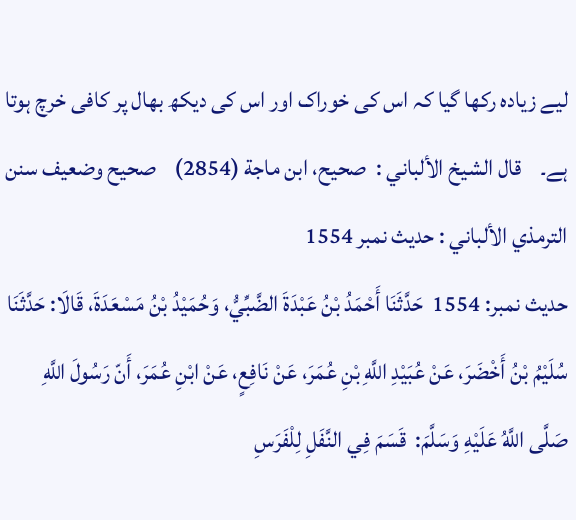لیے زیادہ رکھا گیا کہ اس کی خوراک اور اس کی دیکھ بھال پر کافی خرچ ہوتا ہے۔    قال الشيخ الألباني :  صحيح، ابن ماجة (2854)    صحيح وضعيف سنن الترمذي الألباني : حديث نمبر 1554
حدیث نمبر: 1554  حَدَّثَنَا أَحْمَدُ بْنُ عَبْدَةَ الضَّبِّيُّ، وَحُمَيْدُ بْنُ مَسْعَدَةَ، قَالَا: حَدَّثَنَا سُلَيْمُ بْنُ أَخْضَرَ، عَنْ عُبَيْدِ اللَّهِ بْنِ عُمَرَ، عَنْ نَافِعٍ، عَنْ ابْنِ عُمَرَ، أَنّ رَسُولَ اللَّهِ صَلَّى اللَّهُ عَلَيْهِ وَسَلَّمَ:  قَسَمَ فِي النَّفَلِ لِلْفَرَسِ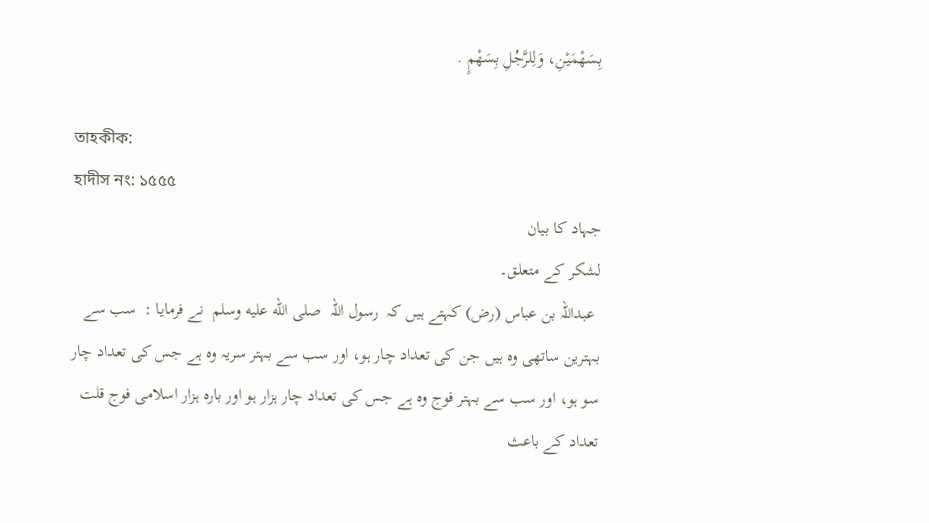بِسَهْمَيْنِ، وَلِلرَّجُلِ بِسَهْمٍ .

তাহকীক:
হাদীস নং: ১৫৫৫
جہاد کا بیان
لشکر کے متعلق۔
 عبداللہ بن عباس (رض) کہتے ہیں کہ  رسول اللہ  صلى الله عليه وسلم  نے فرمایا :  سب سے بہترین ساتھی وہ ہیں جن کی تعداد چار ہو، اور سب سے بہتر سریہ وہ ہے جس کی تعداد چار سو ہو، اور سب سے بہتر فوج وہ ہے جس کی تعداد چار ہزار ہو اور بارہ ہزار اسلامی فوج قلت تعداد کے باعث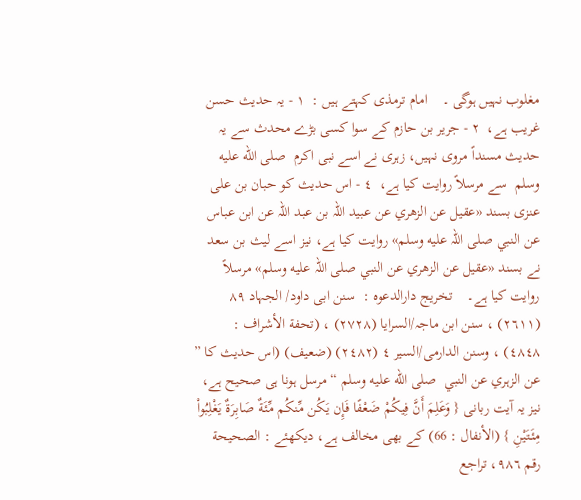مغلوب نہیں ہوگی ۔    امام ترمذی کہتے ہیں :  ١ - یہ حدیث حسن غریب ہے،  ٢ - جریر بن حازم کے سوا کسی بڑے محدث سے یہ حدیث مسنداً مروی نہیں، زہری نے اسے نبی اکرم  صلى الله عليه وسلم  سے مرسلاً روایت کیا ہے،  ٤ - اس حدیث کو حبان بن علی عنزی بسند «عقيل عن الزهري عن عبيد اللہ بن عبد اللہ عن ابن عباس عن النبي صلی اللہ عليه وسلم» روایت کیا ہے، نیز اسے لیث بن سعد نے بسند «عقيل عن الزهري عن النبي صلی اللہ عليه وسلم» مرسلاً روایت کیا ہے۔    تخریج دارالدعوہ :  سنن ابی داود/ الجہاد ٨٩ (٢٦١١) ، سنن ابن ماجہ/السرایا (٢٧٢٨) ، (تحفة الأشراف : ٤٨٤٨) ، وسنن الدارمی/السیر ٤ (٢٤٨٢) (ضعیف) (اس حدیث کا ” عن الزہري عن النبي  صلى الله عليه وسلم “ مرسل ہونا ہی صحیح ہے، نیز یہ آیت ربانی { وَعَلِمَ أَنَّ فِيكُمْ ضَعْفًا فَإِن يَكُن مِّنكُم مِّئَةٌ صَابِرَةٌ يَغْلِبُواْ مِئَتَيْنِ } (الأنفال : 66) کے بھی مخالف ہے، دیکھئے : الصحیحة رقم ٩٨٦، تراجع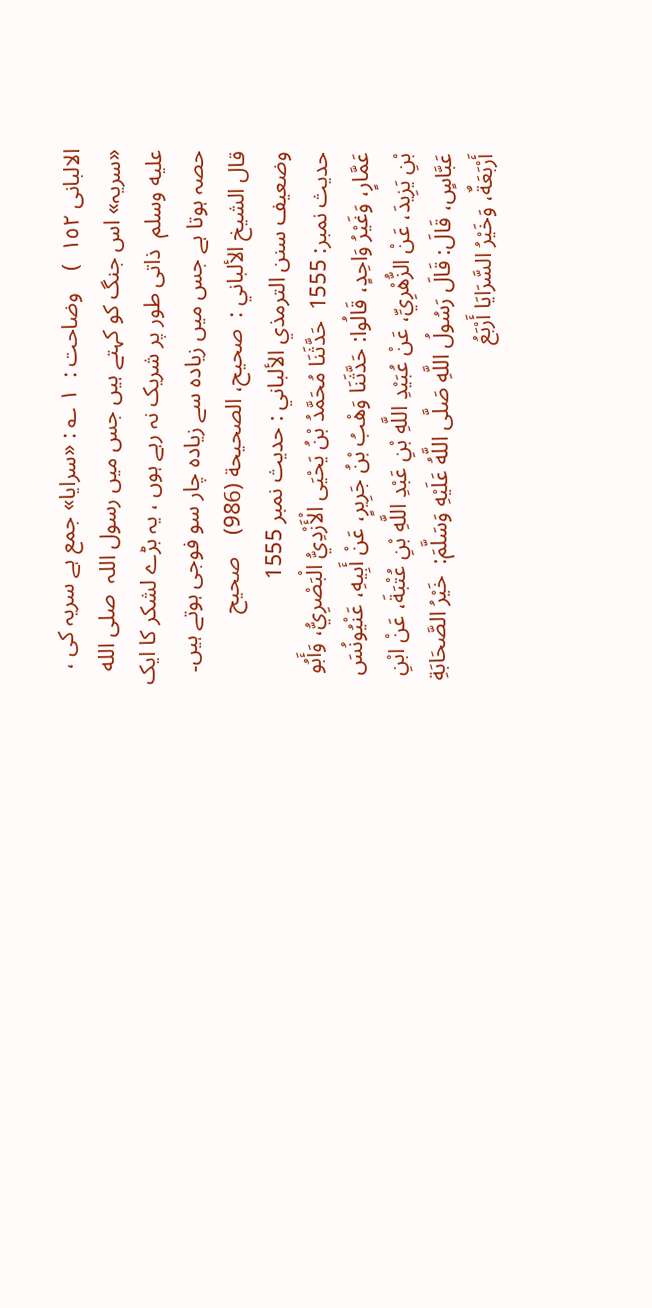الالبانی ١٥٢  )    وضاحت :  ١ ؎ : «سرایا» جمع ہے سریہ کی ، «سریہ» اس جنگ کو کہتے ہیں جس میں رسول اللہ  صلى الله عليه وسلم  ذاتی طور پر شریک نہ رہے ہوں ، یہ بڑے لشکر کا ایک حصہ ہوتا ہے جس میں زیادہ سے زیادہ چار سو فوجی ہوتے ہیں۔    قال الشيخ الألباني :  صحيح، الصحيحة (986)    صحيح وضعيف سنن الترمذي الألباني : حديث نمبر 1555
حدیث نمبر: 1555  حَدَّثَنَا مُحَمَّدُ بْنُ يَحْيَى الْأَزْدِيُّ الْبَصْرِيُّ، وَأَبُو عَمَّارٍ، وَغَيْرُ وَاحِدٍ، قَالُوا: حَدَّثَنَا وَهْبُ بْنُ جَرِيرٍ، عَنْ أَبِيهِ، عَنْيُونُسَ بْنِ يَزِيدَ، عَنْ الزُّهْرِيِّ، عَنْ عُبَيْدِ اللَّهِ بْنِ عَبْدِ اللَّهِ بْنِ عُتْبَةَ، عَنْ ابْنِ عَبَّاسٍ، قَالَ: قَالَ رَسُولُ اللَّهِ صَلَّى اللَّهُ عَلَيْهِ وَسَلَّمَ:  خَيْرُ الصَّحَابَةِ أَرْبَعَةٌ، وَخَيْرُ السَّرَايَا أَرْبَعُ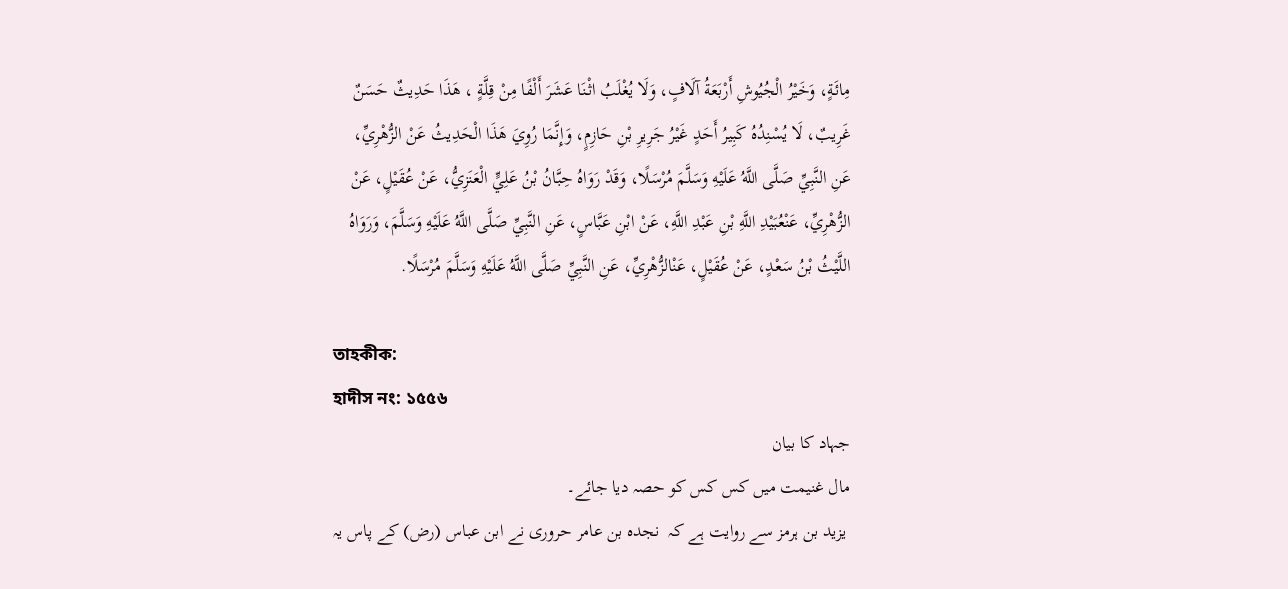مِائَةٍ، وَخَيْرُ الْجُيُوشِ أَرْبَعَةُ آلَافٍ، وَلَا يُغْلَبُ اثْنَا عَشَرَ أَلْفًا مِنْ قِلَّةٍ ، هَذَا حَدِيثٌ حَسَنٌ غَرِيبٌ، لَا يُسْنِدُهُ كَبِيرُ أَحَدٍ غَيْرُ جَرِيرِ بْنِ حَازِمٍ، وَإِنَّمَا رُوِيَ هَذَا الْحَدِيثُ عَنْ الزُّهْرِيِّ، عَنِ النَّبِيِّ صَلَّى اللَّهُ عَلَيْهِ وَسَلَّمَ مُرْسَلًا، وَقَدْ رَوَاهُ حِبَّانُ بْنُ عَلِيٍّ الْعَنَزِيُّ، عَنْ عُقَيْلٍ، عَنْ الزُّهْرِيِّ، عَنْعُبَيْدِ اللَّهِ بْنِ عَبْدِ اللَّهِ، عَنْ ابْنِ عَبَّاسٍ، عَنِ النَّبِيِّ صَلَّى اللَّهُ عَلَيْهِ وَسَلَّمَ، وَرَوَاهُ اللَّيْثُ بْنُ سَعْدٍ، عَنْ عُقَيْلٍ، عَنْالزُّهْرِيِّ، عَنِ النَّبِيِّ صَلَّى اللَّهُ عَلَيْهِ وَسَلَّمَ مُرْسَلًا.

তাহকীক:
হাদীস নং: ১৫৫৬
جہاد کا بیان
مال غنیمت میں کس کس کو حصہ دیا جائے۔
 یزید بن ہرمز سے روایت ہے کہ  نجدہ بن عامر حروری نے ابن عباس (رض) کے پاس یہ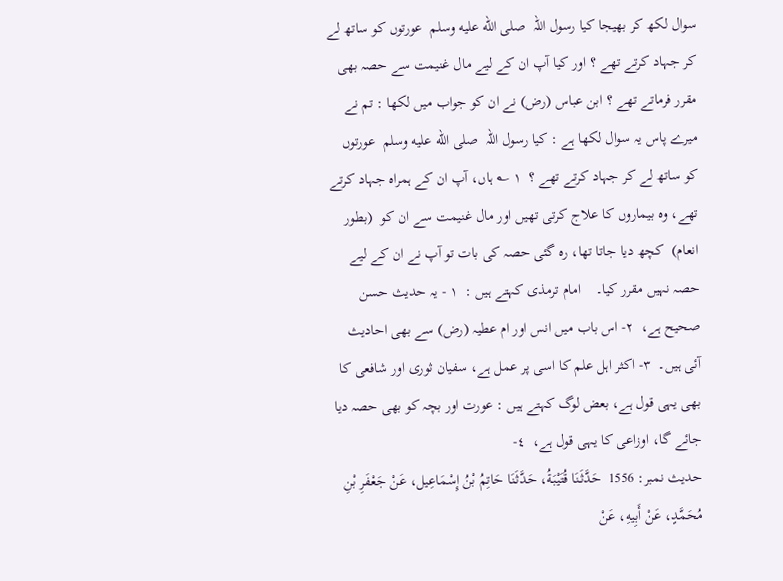سوال لکھ کر بھیجا کیا رسول اللہ  صلى الله عليه وسلم  عورتوں کو ساتھ لے کر جہاد کرتے تھے ؟ اور کیا آپ ان کے لیے مال غنیمت سے حصہ بھی مقرر فرماتے تھے ؟ ابن عباس (رض) نے ان کو جواب میں لکھا : تم نے میرے پاس یہ سوال لکھا ہے : کیا رسول اللہ  صلى الله عليه وسلم  عورتوں کو ساتھ لے کر جہاد کرتے تھے ؟  ١ ؎ ہاں، آپ ان کے ہمراہ جہاد کرتے تھے، وہ بیماروں کا علاج کرتی تھیں اور مال غنیمت سے ان کو  (بطور انعام)  کچھ دیا جاتا تھا، رہ گئی حصہ کی بات تو آپ نے ان کے لیے حصہ نہیں مقرر کیا۔    امام ترمذی کہتے ہیں :  ١ - یہ حدیث حسن صحیح ہے،  ٢- اس باب میں انس اور ام عطیہ (رض) سے بھی احادیث آئی ہیں۔  ٣- اکثر اہل علم کا اسی پر عمل ہے، سفیان ثوری اور شافعی کا بھی یہی قول ہے، بعض لوگ کہتے ہیں : عورت اور بچہ کو بھی حصہ دیا جائے گا، اوزاعی کا یہی قول ہے،  ٤-
حدیث نمبر: 1556  حَدَّثَنَا قُتَيْبَةُ، حَدَّثَنَا حَاتِمُ بْنُ إِسْمَاعِيل، عَنْ جَعْفَرِ بْنِ مُحَمَّدٍ، عَنْ أَبِيهِ، عَنْ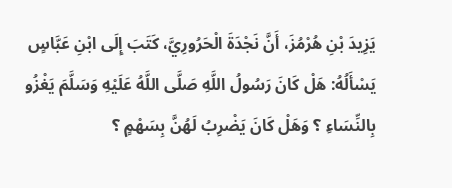يَزِيدَ بْنِ هُرْمُزَ، أَنَّ نَجْدَةَ الْحَرُورِيَّ، كَتَبَ إِلَى ابْنِ عَبَّاسٍ يَسْأَلُهُ: هَلْ كَانَ رَسُولُ اللَّهِ صَلَّى اللَّهُ عَلَيْهِ وَسَلَّمَ يَغْزُو بِالنِّسَاءِ ؟ وَهَلْ كَانَ يَضْرِبُ لَهُنَّ بِسَهْمٍ ؟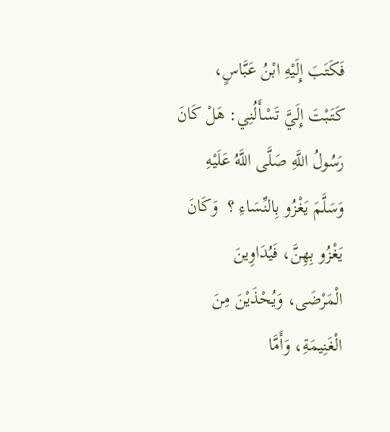فَكَتَبَ إِلَيْهِ ابْنُ عَبَّاسٍ، كَتَبْتَ إِلَيَّ تَسْأَلُنِي: هَلْ كَانَ رَسُولُ اللَّهِ صَلَّى اللَّهُ عَلَيْهِ وَسَلَّمَ يَغْزُو بِالنِّسَاءِ ؟  وَكَانَ يَغْزُو بِهِنَّ، فَيُدَاوِينَ الْمَرْضَى، وَيُحْذَيْنَ مِنَ الْغَنِيمَةِ، وَأَمَّا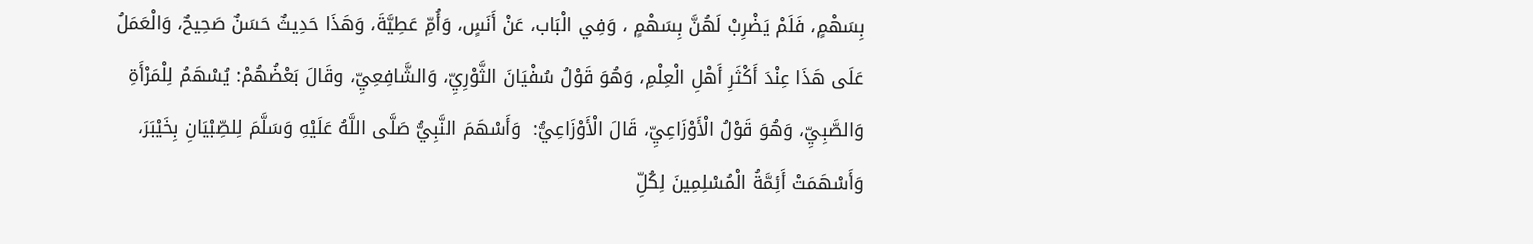بِسَهْمٍ، فَلَمْ يَضْرِبْ لَهُنَّ بِسَهْمٍ ، وَفِي الْبَاب، عَنْ أَنَسٍ، وَأُمِّ عَطِيَّةَ، وَهَذَا حَدِيثٌ حَسَنٌ صَحِيحٌ، وَالْعَمَلُ عَلَى هَذَا عِنْدَ أَكْثَرِ أَهْلِ الْعِلْمِ، وَهُوَ قَوْلُ سُفْيَانَ الثَّوْرِيِّ، وَالشَّافِعِيِّ، وقَالَ بَعْضُهُمْ: يُسْهَمُ لِلْمَرْأَةِ وَالصَّبِيِّ، وَهُوَ قَوْلُ الْأَوْزَاعِيِّ، قَالَ الْأَوْزَاعِيُّ:  وَأَسْهَمَ النَّبِيُّ صَلَّى اللَّهُ عَلَيْهِ وَسَلَّمَ لِلصِّبْيَانِ بِخَيْبَرَ، وَأَسْهَمَتْ أَئِمَّةُ الْمُسْلِمِينَ لِكُلِّ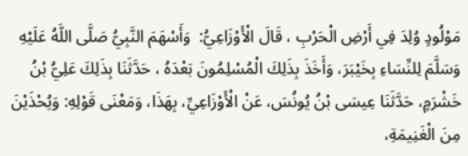مَوْلُودٍ وُلِدَ فِي أَرْضِ الْحَرْبِ ، قَالَ الْأَوْزَاعِيُّ:  وَأَسْهَمَ النَّبِيُّ صَلَّى اللَّهُ عَلَيْهِ وَسَلَّمَ لِلنِّسَاءِ بِخَيْبَرَ، وَأَخَذَ بِذَلِكَ الْمُسْلِمُونَ بَعْدَهُ ، حَدَّثَنَا بِذَلِكَ عَلِيُّ بْنُ خَشْرَمٍ، حَدَّثَنَا عِيسَى بْنُ يُونُسَ، عَنْ الْأَوْزَاعِيِّ، بِهَذَا، وَمَعْنَى قَوْلِهِ: وَيُحْذَيْنَ مِنَ الْغَنِيمَةِ،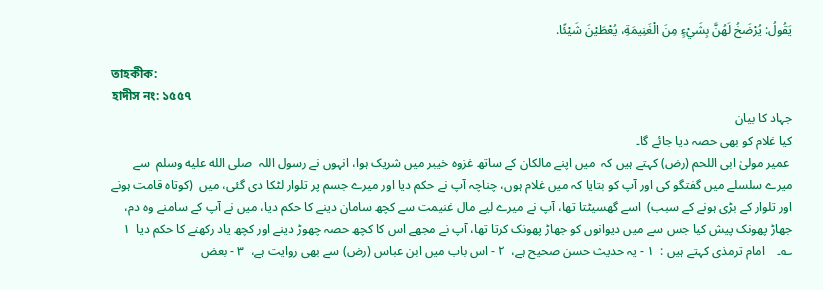يَقُولُ: يُرْضَخُ لَهُنَّ بِشَيْءٍ مِنَ الْغَنِيمَةِ، يُعْطَيْنَ شَيْئًا.

তাহকীক:
হাদীস নং: ১৫৫৭
جہاد کا بیان
کیا غلام کو بھی حصہ دیا جائے گا۔
 عمیر مولیٰ ابی اللحم (رض) کہتے ہیں کہ  میں اپنے مالکان کے ساتھ غزوہ خیبر میں شریک ہوا، انہوں نے رسول اللہ  صلى الله عليه وسلم  سے میرے سلسلے میں گفتگو کی اور آپ کو بتایا کہ میں غلام ہوں، چناچہ آپ نے حکم دیا اور میرے جسم پر تلوار لٹکا دی گئی، میں  (کوتاہ قامت ہونے اور تلوار کے بڑی ہونے کے سبب)  اسے گھسیٹتا تھا، آپ نے میرے لیے مال غنیمت سے کچھ سامان دینے کا حکم دیا، میں نے آپ کے سامنے وہ دم، جھاڑ پھونک پیش کیا جس سے میں دیوانوں کو جھاڑ پھونک کرتا تھا، آپ نے مجھے اس کا کچھ حصہ چھوڑ دینے اور کچھ یاد رکھنے کا حکم دیا  ١ ؎۔    امام ترمذی کہتے ہیں :  ١ - یہ حدیث حسن صحیح ہے،  ٢ - اس باب میں ابن عباس (رض) سے بھی روایت ہے،  ٣ - بعض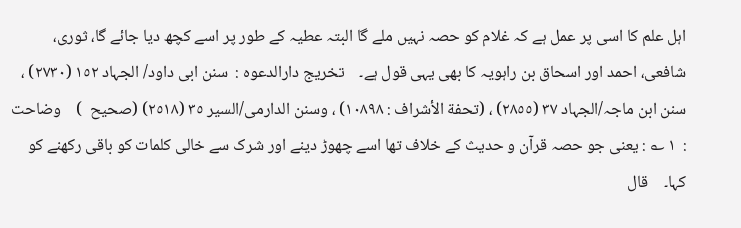اہل علم کا اسی پر عمل ہے کہ غلام کو حصہ نہیں ملے گا البتہ عطیہ کے طور پر اسے کچھ دیا جائے گا، ثوری، شافعی، احمد اور اسحاق بن راہویہ کا بھی یہی قول ہے۔    تخریج دارالدعوہ :  سنن ابی داود/ الجہاد ١٥٢ (٢٧٣٠) ، سنن ابن ماجہ/الجہاد ٣٧ (٢٨٥٥) ، (تحفة الأشراف : ١٠٨٩٨) ، وسنن الدارمی/السیر ٣٥ (٢٥١٨) (صحیح  )    وضاحت :  ١ ؎ : یعنی جو حصہ قرآن و حدیث کے خلاف تھا اسے چھوڑ دینے اور شرک سے خالی کلمات کو باقی رکھنے کو کہا۔    قال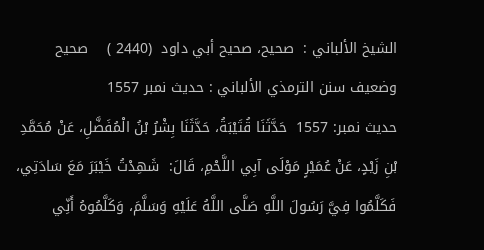الشيخ الألباني :  صحيح، صحيح أبي داود  (2440 )    صحيح وضعيف سنن الترمذي الألباني : حديث نمبر 1557
حدیث نمبر: 1557  حَدَّثَنَا قُتَيْبَةُ، حَدَّثَنَا بِشْرُ بْنُ الْمُفَضَّلِ، عَنْ مُحَمَّدِ بْنِ زَيْدٍ، عَنْ عُمَيْرٍ مَوْلَى آبِي اللَّحْمِ، قَالَ:  شَهِدْتُ خَيْبَرَ مَعَ سَادَتِي، فَكَلَّمُوا فِيَّ رَسُولَ اللَّهِ صَلَّى اللَّهُ عَلَيْهِ وَسَلَّمَ، وَكَلَّمُوهُ أَنِّي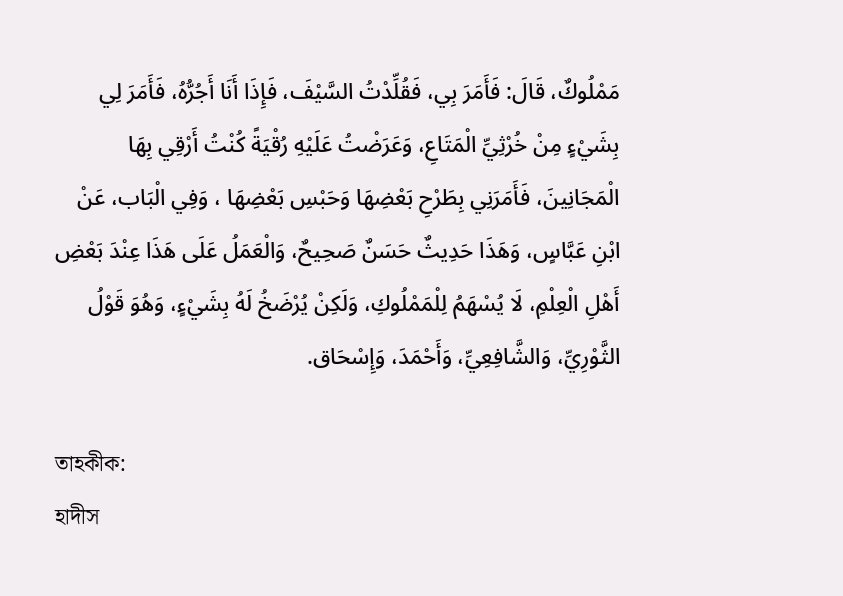مَمْلُوكٌ، قَالَ: فَأَمَرَ بِي، فَقُلِّدْتُ السَّيْفَ، فَإِذَا أَنَا أَجُرُّهُ، فَأَمَرَ لِي بِشَيْءٍ مِنْ خُرْثِيِّ الْمَتَاعِ، وَعَرَضْتُ عَلَيْهِ رُقْيَةً كُنْتُ أَرْقِي بِهَا الْمَجَانِينَ، فَأَمَرَنِي بِطَرْحِ بَعْضِهَا وَحَبْسِ بَعْضِهَا ، وَفِي الْبَاب، عَنْ ابْنِ عَبَّاسٍ، وَهَذَا حَدِيثٌ حَسَنٌ صَحِيحٌ، وَالْعَمَلُ عَلَى هَذَا عِنْدَ بَعْضِ أَهْلِ الْعِلْمِ، لَا يُسْهَمُ لِلْمَمْلُوكِ، وَلَكِنْ يُرْضَخُ لَهُ بِشَيْءٍ، وَهُوَ قَوْلُ الثَّوْرِيِّ، وَالشَّافِعِيِّ، وَأَحْمَدَ، وَإِسْحَاق.

তাহকীক:
হাদীস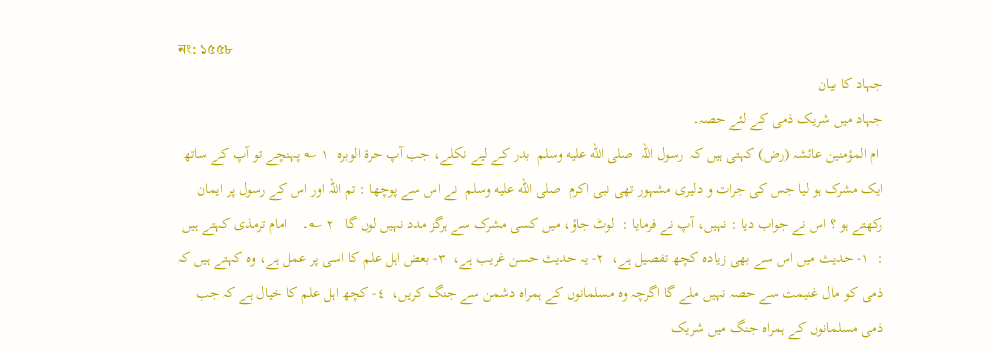নং: ১৫৫৮
جہاد کا بیان
جہاد میں شریک ذمی کے لئے حصہ۔
 ام المؤمنین عائشہ (رض) کہتی ہیں کہ  رسول اللہ  صلى الله عليه وسلم  بدر کے لیے نکلے، جب آپ حرۃ الوبرہ  ١ ؎ پہنچے تو آپ کے ساتھ ایک مشرک ہو لیا جس کی جرات و دلیری مشہور تھی نبی اکرم  صلى الله عليه وسلم  نے اس سے پوچھا : تم اللہ اور اس کے رسول پر ایمان رکھتے ہو ؟ اس نے جواب دیا : نہیں، آپ نے فرمایا :  لوٹ جاؤ، میں کسی مشرک سے ہرگز مدد نہیں لوں گا   ٢ ؎۔    امام ترمذی کہتے ہیں :  ١- حدیث میں اس سے بھی زیادہ کچھ تفصیل ہے،  ٢- یہ حدیث حسن غریب ہے،  ٣- بعض اہل علم کا اسی پر عمل ہے، وہ کہتے ہیں کہ ذمی کو مال غنیمت سے حصہ نہیں ملے گا اگرچہ وہ مسلمانوں کے ہمراہ دشمن سے جنگ کریں،  ٤- کچھ اہل علم کا خیال ہے کہ جب ذمی مسلمانوں کے ہمراہ جنگ میں شریک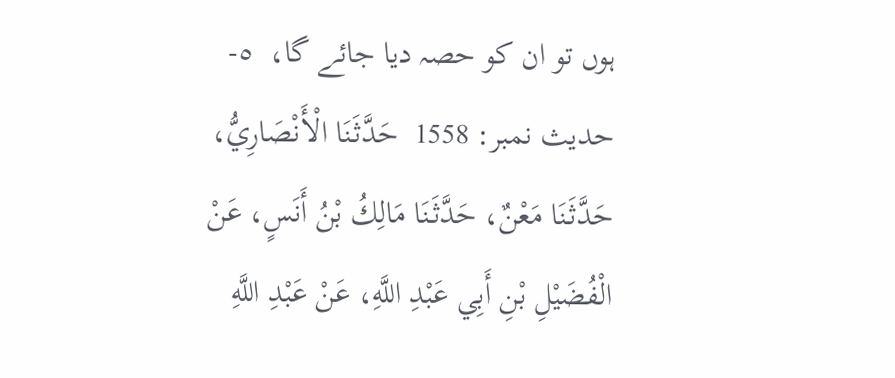ہوں تو ان کو حصہ دیا جائے گا،  ٥-
حدیث نمبر: 1558  حَدَّثَنَا الْأَنْصَارِيُّ، حَدَّثَنَا مَعْنٌ، حَدَّثَنَا مَالِكُ بْنُ أَنَسٍ، عَنْ الْفُضَيْلِ بْنِ أَبِي عَبْدِ اللَّهِ، عَنْ عَبْدِ اللَّهِ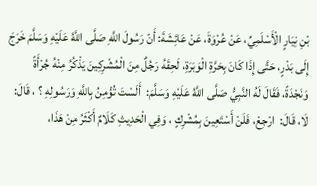بْنِ نِيَارٍ الْأَسْلَمِيِّ، عَنْ عُرْوَةَ، عَنْ عَائِشَةَ: أَنّ رَسُولَ اللَّهِ صَلَّى اللَّهُ عَلَيْهِ وَسَلَّمَ خَرَجَ إِلَى بَدْرٍ، حَتَّى إِذَا كَانَ بِحَرَّةِ الْوَبَرَةِ، لَحِقَهُ رَجُلٌ مِنَ الْمُشْرِكِينَ يَذْكُرُ مِنْهُ جُرْأَةً وَنَجْدَةً، فَقَالَ لَهُ النَّبِيُّ صَلَّى اللَّهُ عَلَيْهِ وَسَلَّمَ:  أَلَسْتَ تُؤْمِنُ بِاللَّهِ وَرَسُولِهِ ؟ ، قَالَ: لَا، قَالَ:  ارْجِعْ، فَلَنْ أَسْتَعِينَ بِمُشْرِكٍ ، وَفِي الْحَدِيثِ كَلَامٌ أَكْثَرُ مِنْ هَذَا،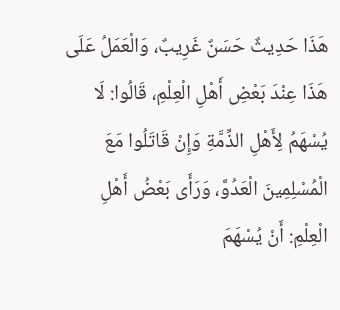هَذَا حَدِيثٌ حَسَنٌ غَرِيبٌ، وَالْعَمَلُ عَلَى هَذَا عِنْدَ بَعْضِ أَهْلِ الْعِلْمِ، قَالُوا: لَا يُسْهَمُ لِأَهْلِ الذِّمَّةِ وَإِنْ قَاتَلُوا مَعَ الْمُسْلِمِينَ الْعَدُوَّ، وَرَأَى بَعْضُ أَهْلِ الْعِلْمِ: أَنْ يُسْهَمَ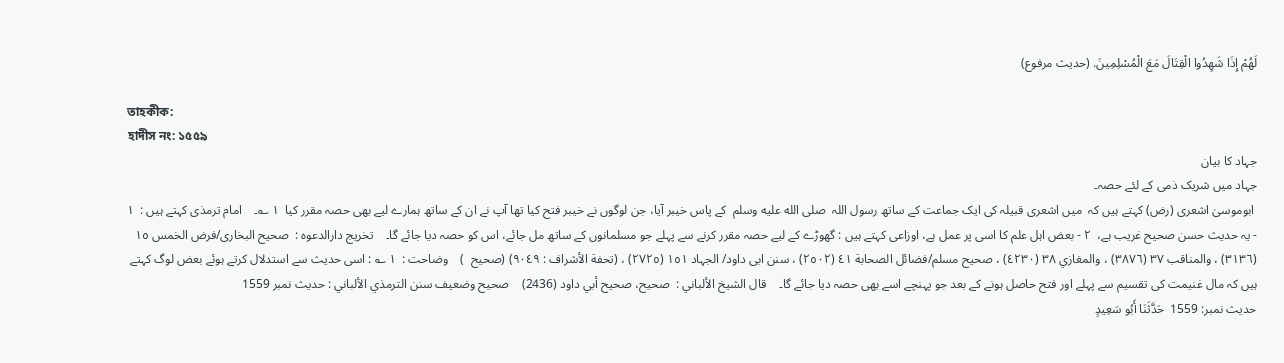لَهُمْ إِذَا شَهِدُوا الْقِتَالَ مَعَ الْمُسْلِمِينَ. (حديث مرفوع)

তাহকীক:
হাদীস নং: ১৫৫৯
جہاد کا بیان
جہاد میں شریک ذمی کے لئے حصہ۔
 ابوموسیٰ اشعری (رض) کہتے ہیں کہ  میں اشعری قبیلہ کی ایک جماعت کے ساتھ رسول اللہ  صلى الله عليه وسلم  کے پاس خیبر آیا، جن لوگوں نے خیبر فتح کیا تھا آپ نے ان کے ساتھ ہمارے لیے بھی حصہ مقرر کیا  ١ ؎۔    امام ترمذی کہتے ہیں :  ١ - یہ حدیث حسن صحیح غریب ہے،  ٢ - بعض اہل علم کا اسی پر عمل ہے، اوزاعی کہتے ہیں : گھوڑے کے لیے حصہ مقرر کرنے سے پہلے جو مسلمانوں کے ساتھ مل جائے، اس کو حصہ دیا جائے گا۔    تخریج دارالدعوہ :  صحیح البخاری/فرض الخمس ١٥ (٣١٣٦) ، والمناقب ٣٧ (٣٨٧٦) ، والمغازي ٣٨ (٤٢٣٠) ، صحیح مسلم/فضائل الصحابة ٤١ (٢٥٠٢) ، سنن ابی داود/ الجہاد ١٥١ (٢٧٢٥) ، (تحفة الأشراف : ٩٠٤٩) (صحیح  )    وضاحت :  ١ ؎ : اسی حدیث سے استدلال کرتے ہوئے بعض لوگ کہتے ہیں کہ مال غنیمت کی تقسیم سے پہلے اور فتح حاصل ہونے کے بعد جو پہنچے اسے بھی حصہ دیا جائے گا۔    قال الشيخ الألباني :  صحيح، صحيح أبي داود (2436)    صحيح وضعيف سنن الترمذي الألباني : حديث نمبر 1559
حدیث نمبر: 1559  حَدَّثَنَا أَبُو سَعِيدٍ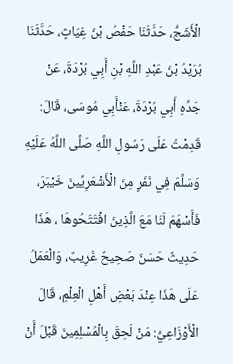الْأَشَجُّ، حَدَّثَنَا حَفْصُ بْنُ غِيَاثٍ، حَدَّثَنَا بُرَيْدُ بْنُ عَبْدِ اللَّهِ بْنِ أَبِي بُرْدَةَ، عَنْ جَدِّهِ أَبِي بُرْدَةَ، عَنْأَبِي مُوسَى، قَالَ:  قَدِمْتُ عَلَى رَسُولِ اللَّهِ صَلَّى اللَّهُ عَلَيْهِ وَسَلَّمَ فِي نَفَرٍ مِنَ الْأَشْعَرِيِّينَ خَيْبَرَ، فَأَسْهَمَ لَنَا مَعَ الَّذِينَ افْتَتَحُوهَا ، هَذَا حَدِيثٌ حَسَنٌ صَحِيحٌ غَرِيبٌ، وَالْعَمَلُ عَلَى هَذَا عِنْدَ بَعْضِ أَهْلِ الْعِلْمِ، قَالَ الْأَوْزَاعِيُّ: مَنْ لَحِقَ بِالْمُسْلِمِينَ قَبْلَ أَنْ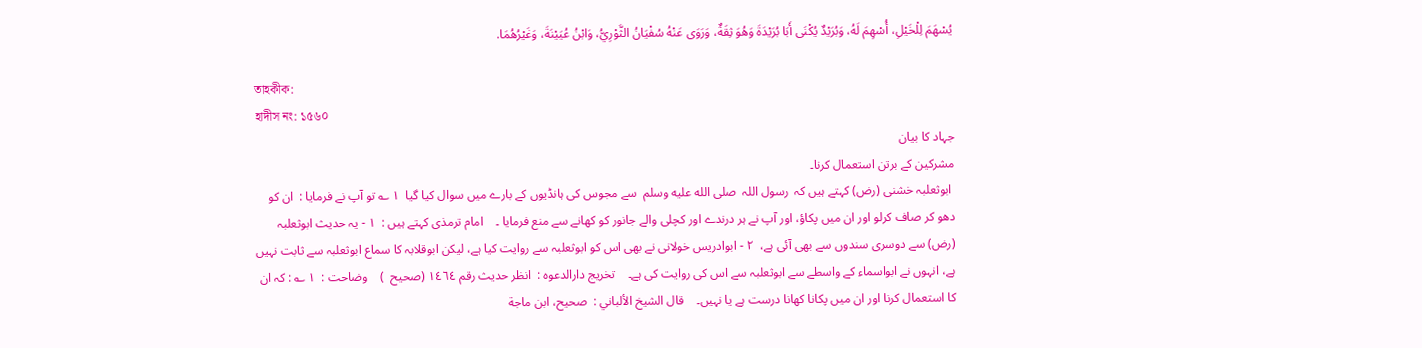يُسْهَمَ لِلْخَيْلِ، أُسْهِمَ لَهُ، وَبُرَيْدٌ يُكْنَى أَبَا بُرَيْدَةَ وَهُوَ ثِقَةٌ، وَرَوَى عَنْهُ سُفْيَانُ الثَّوْرِيُّ، وَابْنُ عُيَيْنَةَ، وَغَيْرُهُمَا.

তাহকীক:
হাদীস নং: ১৫৬০
جہاد کا بیان
مشرکین کے برتن استعمال کرنا۔
 ابوثعلبہ خشنی (رض) کہتے ہیں کہ  رسول اللہ  صلى الله عليه وسلم  سے مجوس کی ہانڈیوں کے بارے میں سوال کیا گیا  ١ ؎ تو آپ نے فرمایا :  ان کو دھو کر صاف کرلو اور ان میں پکاؤ، اور آپ نے ہر درندے اور کچلی والے جانور کو کھانے سے منع فرمایا ۔    امام ترمذی کہتے ہیں :  ١ - یہ حدیث ابوثعلبہ (رض) سے دوسری سندوں سے بھی آئی ہے،  ٢ - ابوادریس خولانی نے بھی اس کو ابوثعلبہ سے روایت کیا ہے، لیکن ابوقلابہ کا سماع ابوثعلبہ سے ثابت نہیں ہے، انہوں نے ابواسماء کے واسطے سے ابوثعلبہ سے اس کی روایت کی ہے۔    تخریج دارالدعوہ :  انظر حدیث رقم ١٤٦٤ (صحیح  )    وضاحت :  ١ ؎ : کہ ان کا استعمال کرنا اور ان میں پکانا کھانا درست ہے یا نہیں۔    قال الشيخ الألباني :  صحيح، ابن ماجة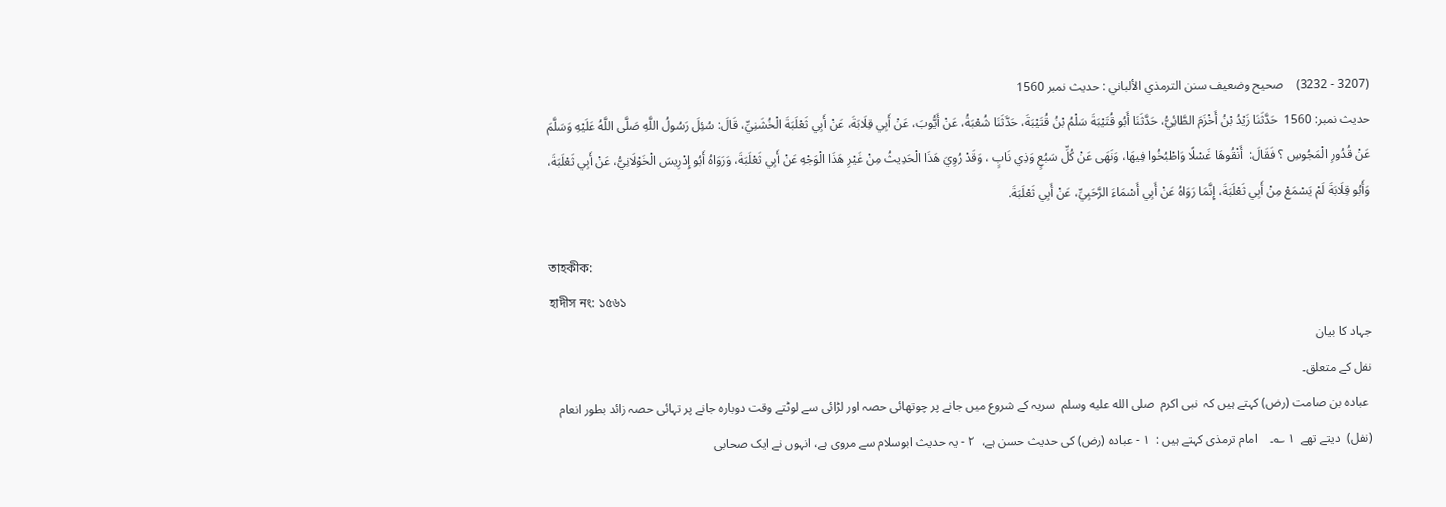(3207 - 3232)    صحيح وضعيف سنن الترمذي الألباني : حديث نمبر 1560
حدیث نمبر: 1560  حَدَّثَنَا زَيْدُ بْنُ أَخْزَمَ الطَّائِيُّ، حَدَّثَنَا أَبُو قُتَيْبَةَ سَلْمُ بْنُ قُتَيْبَةَ، حَدَّثَنَا شُعْبَةُ، عَنْ أَيُّوبَ، عَنْ أَبِي قِلَابَةَ، عَنْ أَبِي ثَعْلَبَةَ الْخُشَنِيِّ، قَالَ: سُئِلَ رَسُولُ اللَّهِ صَلَّى اللَّهُ عَلَيْهِ وَسَلَّمَ عَنْ قُدُورِ الْمَجُوسِ ؟ فَقَالَ:  أَنْقُوهَا غَسْلًا وَاطْبُخُوا فِيهَا، وَنَهَى عَنْ كُلِّ سَبُعٍ وَذِي نَابٍ ، وَقَدْ رُوِيَ هَذَا الْحَدِيثُ مِنْ غَيْرِ هَذَا الْوَجْهِ عَنْ أَبِي ثَعْلَبَةَ، وَرَوَاهُ أَبُو إِدْرِيسَ الْخَوْلَانِيُّ، عَنْ أَبِي ثَعْلَبَةَ، وَأَبُو قِلَابَةَ لَمْ يَسْمَعْ مِنْ أَبِي ثَعْلَبَةَ، إِنَّمَا رَوَاهُ عَنْ أَبِي أَسْمَاءَ الرَّحَبِيِّ، عَنْ أَبِي ثَعْلَبَةَ.

তাহকীক:
হাদীস নং: ১৫৬১
جہاد کا بیان
نفل کے متعلق۔
 عبادہ بن صامت (رض) کہتے ہیں کہ  نبی اکرم  صلى الله عليه وسلم  سریہ کے شروع میں جانے پر چوتھائی حصہ اور لڑائی سے لوٹتے وقت دوبارہ جانے پر تہائی حصہ زائد بطور انعام  (نفل)  دیتے تھے  ١ ؎۔    امام ترمذی کہتے ہیں :  ١ - عبادہ (رض) کی حدیث حسن ہے،  ٢ - یہ حدیث ابوسلام سے مروی ہے، انہوں نے ایک صحابی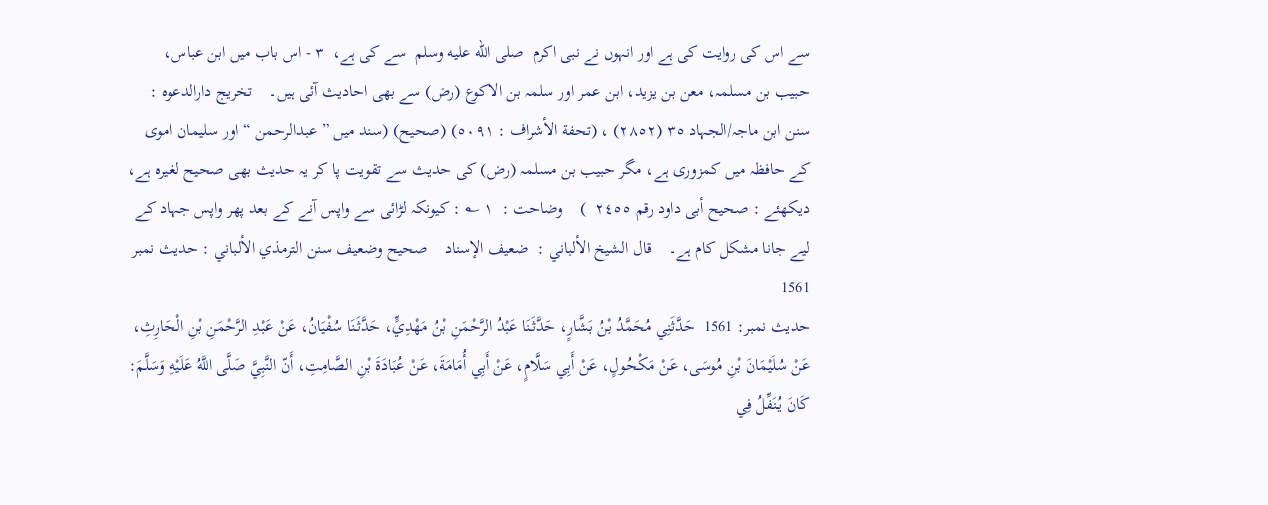سے اس کی روایت کی ہے اور انہوں نے نبی اکرم  صلى الله عليه وسلم  سے کی ہے،  ٣ - اس باب میں ابن عباس، حبیب بن مسلمہ، معن بن یزید، ابن عمر اور سلمہ بن الاکوع (رض) سے بھی احادیث آئی ہیں۔    تخریج دارالدعوہ :  سنن ابن ماجہ/الجہاد ٣٥ (٢٨٥٢) ، (تحفة الأشراف : ٥٠٩١) (صحیح) (سند میں ” عبدالرحمن “ اور سلیمان اموی کے حافظہ میں کمزوری ہے، مگر حبیب بن مسلمہ (رض) کی حدیث سے تقویت پا کر یہ حدیث بھی صحیح لغیرہ ہے، دیکھئے : صحیح أبی داود رقم ٢٤٥٥  )    وضاحت :  ١ ؎ : کیونکہ لڑائی سے واپس آنے کے بعد پھر واپس جہاد کے لیے جانا مشکل کام ہے۔    قال الشيخ الألباني :  ضعيف الإسناد    صحيح وضعيف سنن الترمذي الألباني : حديث نمبر 1561
حدیث نمبر: 1561  حَدَّثَنِي مُحَمَّدُ بْنُ بَشَّارٍ، حَدَّثَنَا عَبْدُ الرَّحْمَنِ بْنُ مَهْدِيٍّ، حَدَّثَنَا سُفْيَانُ، عَنْ عَبْدِ الرَّحْمَنِ بْنِ الْحَارِثِ، عَنْ سُلَيْمَانَ بْنِ مُوسَى، عَنْ مَكْحُولٍ، عَنْ أَبِي سَلَّامٍ، عَنْ أَبِي أُمَامَةَ، عَنْ عُبَادَةَ بْنِ الصَّامِتِ، أَنّ النَّبِيَّ صَلَّى اللَّهُ عَلَيْهِ وَسَلَّمَ:  كَانَ يُنَفِّلُ فِي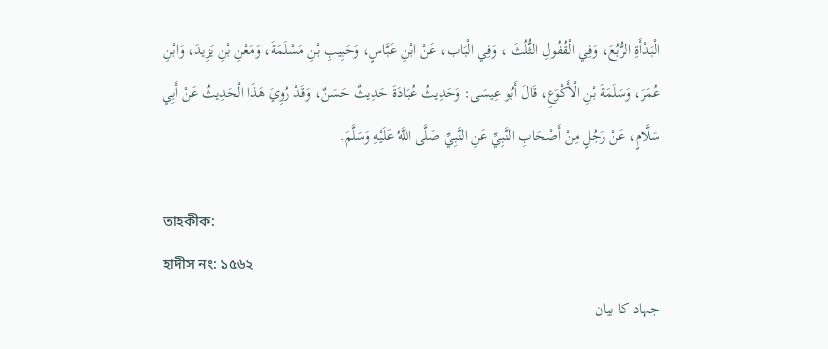الْبَدْأَةِ الرُّبُعَ، وَفِي الْقُفُولِ الثُّلُثَ ، وَفِي الْبَاب، عَنْ ابْنِ عَبَّاسٍ، وَحَبِيبِ بْنِ مَسْلَمَةَ، وَمَعْنِ بْنِ يَزِيدَ، وَابْنِ عُمَرَ، وَسَلَمَةَ بْنِ الْأَكْوَعِ، قَالَ أَبُو عِيسَى: وَحَدِيثُ عُبَادَةَ حَدِيثٌ حَسَنٌ، وَقَدْ رُوِيَ هَذَا الْحَدِيثُ عَنْ أَبِي سَلَّامٍ، عَنْ رَجُلٍ مِنْ أَصْحَابِ النَّبِيِّ عَنِ النَّبِيِّ صَلَّى اللَّهُ عَلَيْهِ وَسَلَّمَ.

তাহকীক:
হাদীস নং: ১৫৬২
جہاد کا بیان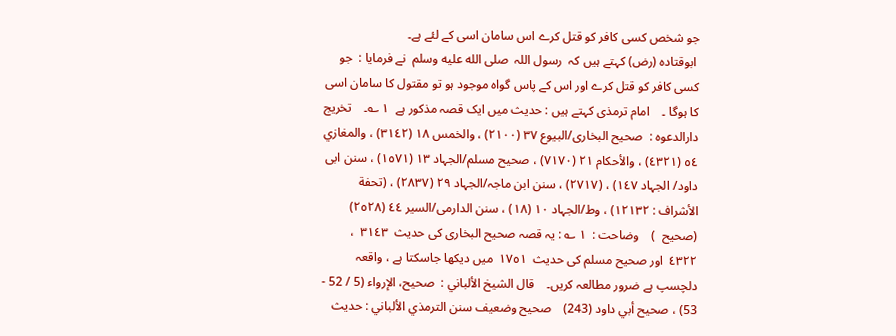جو شخص کسی کافر کو قتل کرے اس سامان اسی کے لئے ہے۔
 ابوقتادہ (رض) کہتے ہیں کہ  رسول اللہ  صلى الله عليه وسلم  نے فرمایا :  جو کسی کافر کو قتل کرے اور اس کے پاس گواہ موجود ہو تو مقتول کا سامان اسی کا ہوگا ۔    امام ترمذی کہتے ہیں : حدیث میں ایک قصہ مذکور ہے  ١ ؎۔    تخریج دارالدعوہ :  صحیح البخاری/البیوع ٣٧ (٢١٠٠) ، والخمس ١٨ (٣١٤٢) ، والمغازي ٥٤ (٤٣٢١) ، والأحکام ٢١ (٧١٧٠) ، صحیح مسلم/الجہاد ١٣ (١٥٧١) ، سنن ابی داود/ الجہاد ١٤٧) ، (٢٧١٧) ، سنن ابن ماجہ/الجہاد ٢٩ (٢٨٣٧) ، (تحفة الأشراف : ١٢١٣٢) ، وط/الجہاد ١٠ (١٨) ، سنن الدارمی/السیر ٤٤ (٢٥٢٨) (صحیح  )    وضاحت :  ١ ؎ : یہ قصہ صحیح البخاری کی حدیث  ٣١٤٣  ،  ٤٣٢٢  اور صحیح مسلم کی حدیث  ١٧٥١  میں دیکھا جاسکتا ہے ، واقعہ دلچسپ ہے ضرور مطالعہ کریں۔    قال الشيخ الألباني :  صحيح، الإرواء (5 / 52 - 53) ، صحيح أبي داود (243)    صحيح وضعيف سنن الترمذي الألباني : حديث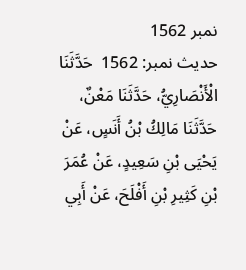نمبر 1562
حدیث نمبر: 1562  حَدَّثَنَا الْأَنْصَارِيُّ، حَدَّثَنَا مَعْنٌ، حَدَّثَنَا مَالِكُ بْنُ أَنَسٍ، عَنْ يَحْيَى بْنِ سَعِيدٍ، عَنْ عُمَرَ بْنِ كَثِيرِ بْنِ أَفْلَحَ، عَنْ أَبِي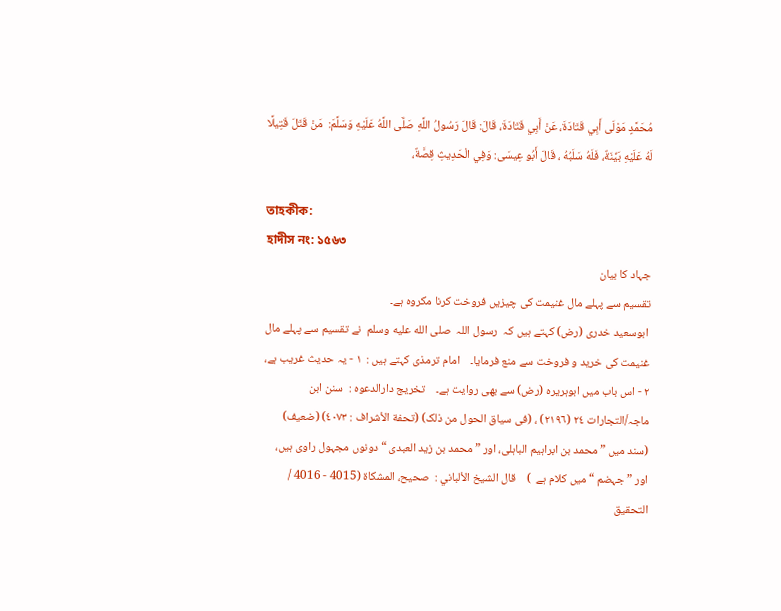مُحَمَّدٍ مَوْلَى أَبِي قَتَادَةَ، عَنْ أَبِي قَتَادَةَ، قَالَ: قَالَ رَسُولُ اللَّهِ صَلَّى اللَّهُ عَلَيْهِ وَسَلَّمَ:  مَنْ قَتَلَ قَتِيلًا لَهُ عَلَيْهِ بَيِّنَةٌ، فَلَهُ سَلَبُهُ ، قَالَ أَبُو عِيسَى: وَفِي الْحَدِيثِ قِصَّةٌ،

তাহকীক:
হাদীস নং: ১৫৬৩
جہاد کا بیان
تقسیم سے پہلے مال غنیمت کی چیزیں فروخت کرنا مکروہ ہے۔
 ابوسعید خدری (رض) کہتے ہیں کہ  رسول اللہ  صلى الله عليه وسلم  نے تقسیم سے پہلے مال غنیمت کی خرید و فروخت سے منع فرمایا۔    امام ترمذی کہتے ہیں :  ١ - یہ حدیث غریب ہے،  ٢ - اس باب میں ابوہریرہ (رض) سے بھی روایت ہے۔    تخریج دارالدعوہ :  سنن ابن ماجہ/التجارات ٢٤ (٢١٩٦) ، (فی سیاق الحول من ذلک) (تحفة الأشراف : ٤٠٧٣) (ضعیف) (سند میں ” محمد بن ابراہیم الباہلی، اور ” محمد بن زید العبدی “ دونوں مجہول راوی ہیں، اور ” جہضم “ میں کلام ہے  )    قال الشيخ الألباني :  صحيح، المشکاة (4015 - 4016 / التحقيق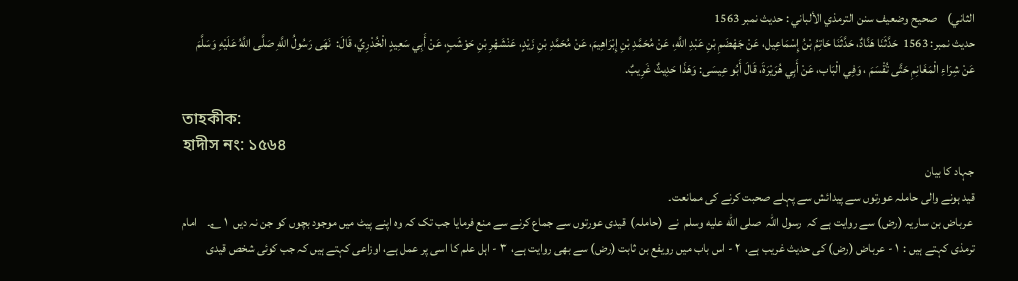الثاني)    صحيح وضعيف سنن الترمذي الألباني : حديث نمبر 1563
حدیث نمبر: 1563  حَدَّثَنَا هَنَّادٌ، حَدَّثَنَا حَاتِمُ بْنُ إِسْمَاعِيل، عَنْ جَهْضَمِ بْنِ عَبْدِ اللَّهِ، عَنْ مُحَمَّدِ بْنِ إِبْرَاهِيمَ، عَنْ مُحَمَّدِ بْنِ زَيْدٍ، عَنْشَهْرِ بْنِ حَوْشَبٍ، عَنْ أَبِي سَعِيدٍ الْخُدْرِيِّ، قَالَ:  نَهَى رَسُولُ اللَّهِ صَلَّى اللَّهُ عَلَيْهِ وَسَلَّمَ عَنْ شِرَاءِ الْمَغَانِمِ حَتَّى تُقْسَمَ ، وَفِي الْبَاب، عَنْ أَبِي هُرَيْرَةَ، قَالَ أَبُو عِيسَى: وَهَذَا حَدِيثٌ غَرِيبٌ.

তাহকীক:
হাদীস নং: ১৫৬৪
جہاد کا بیان
قید ہونے والی حاملہ عورتوں سے پیدائش سے پہلے صحبت کرنے کی ممانعت۔
 عرباض بن ساریہ (رض) سے روایت ہے کہ  رسول اللہ  صلى الله عليه وسلم  نے  (حاملہ)  قیدی عورتوں سے جماع کرنے سے منع فرمایا جب تک کہ وہ اپنے پیٹ میں موجود بچوں کو جن نہ دیں  ١ ؎۔    امام ترمذی کہتے ہیں :  ١ - عرباض (رض) کی حدیث غریب ہے،  ٢ - اس باب میں رویفع بن ثابت (رض) سے بھی روایت ہے،  ٣ - اہل علم کا اسی پر عمل ہے، اوزاعی کہتے ہیں کہ جب کوئی شخص قیدی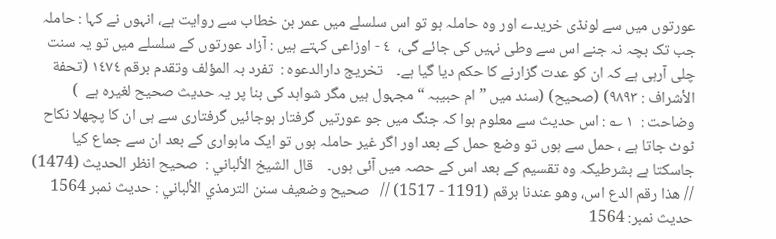عورتوں میں سے لونڈی خریدے اور وہ حاملہ ہو تو اس سلسلے میں عمر بن خطاب سے روایت ہے، انہوں نے کہا : حاملہ جب تک بچہ نہ جنے اس سے وطی نہیں کی جائے گی،  ٤ - اوزاعی کہتے ہیں : آزاد عورتوں کے سلسلے میں تو یہ سنت چلی آرہی ہے کہ ان کو عدت گزارنے کا حکم دیا گیا ہے۔    تخریج دارالدعوہ :  تفرد بہ المؤلف وتقدم برقم ١٤٧٤ (تحفة الأشراف : ٩٨٩٣) (صحیح) (سند میں ” ام حبیبہ “ مجہول ہیں مگر شواہد کی بنا پر یہ حدیث صحیح لغیرہ ہے  )    وضاحت :  ١ ؎ : اس حدیث سے معلوم ہوا کہ جنگ میں جو عورتیں گرفتار ہوجائیں گرفتاری سے ہی ان کا پچھلا نکاح ٹوٹ جاتا ہے ، حمل سے ہوں تو وضع حمل کے بعد اور اگر غیر حاملہ ہوں تو ایک ماہواری کے بعد ان سے جماع کیا جاسکتا ہے بشرطیکہ وہ تقسیم کے بعد اس کے حصہ میں آئی ہوں۔    قال الشيخ الألباني :  صحيح انظر الحديث (1474) // هذا رقم الدع اس، وهو عندنا برقم (1191 - 1517) //   صحيح وضعيف سنن الترمذي الألباني : حديث نمبر 1564
حدیث نمبر: 1564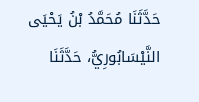حَدَّثَنَا مُحَمَّدُ بْنُ يَحْيَى النَّيْسَابُورِيُّ، حَدَّثَنَا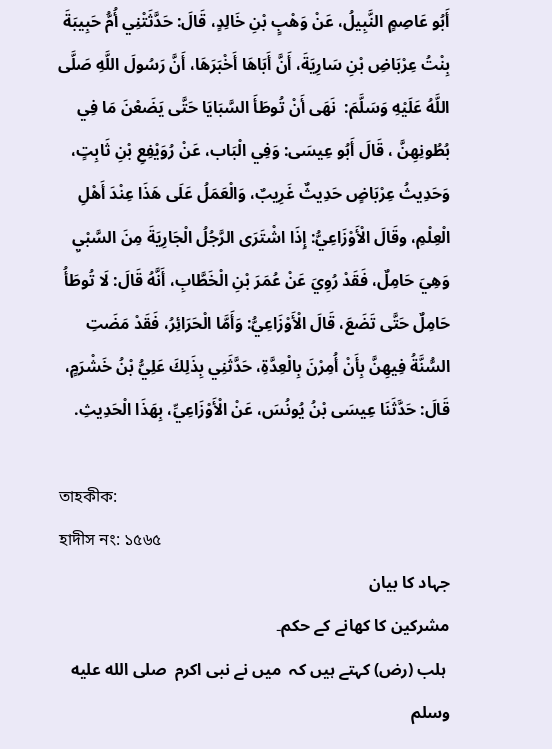أَبُو عَاصِمٍ النَّبِيلُ، عَنْ وَهْبٍ بْنِ خَالِدٍ، قَالَ: حَدَّثَتْنِي أُمُّ حَبِيبَةَ بِنْتُ عِرْبَاضِ بْنِ سَارِيَةَ، أَنَّ أَبَاهَا أَخْبَرَهَا، أَنَّ رَسُولَ اللَّهِ صَلَّى اللَّهُ عَلَيْهِ وَسَلَّمَ:  نَهَى أَنْ تُوطَأَ السَّبَايَا حَتَّى يَضَعْنَ مَا فِي بُطُونِهِنَّ ، قَالَ أَبُو عِيسَى: وَفِي الْبَاب، عَنْ رُوَيْفِعِ بْنِ ثَابِتٍ، وَحَدِيثُ عِرْبَاضٍ حَدِيثٌ غَرِيبٌ، وَالْعَمَلُ عَلَى هَذَا عِنْدَ أَهْلِ الْعِلْمِ، وقَالَ الْأَوْزَاعِيُّ: إِذَا اشْتَرَى الرَّجُلُ الْجَارِيَةَ مِنَ السَّبْيِ وَهِيَ حَامِلٌ، فَقَدْ رُوِيَ عَنْ عُمَرَ بْنِ الْخَطَّابِ، أَنَّهُ قَالَ: لَا تُوطَأُ حَامِلٌ حَتَّى تَضَعَ، قَالَ الْأَوْزَاعِيُّ: وَأَمَّا الْحَرَائِرُ، فَقَدْ مَضَتِ السُّنَّةُ فِيهِنَّ بِأَنْ أُمِرْنَ بِالْعِدَّةِ، حَدَّثَنِي بِذَلِكَ عَلِيُّ بْنُ خَشْرَمٍ، قَالَ: حَدَّثَنَا عِيسَى بْنُ يُونُسَ، عَنْ الْأَوْزَاعِيِّ، بِهَذَا الْحَدِيثِ.

তাহকীক:
হাদীস নং: ১৫৬৫
جہاد کا بیان
مشرکین کا کھانے کے حکم۔
 ہلب (رض) کہتے ہیں کہ  میں نے نبی اکرم  صلى الله عليه وسلم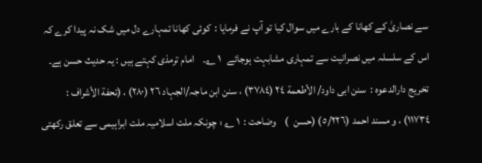سے نصاریٰ کے کھانا کے بارے میں سوال کیا تو آپ نے فرمایا :  کوئی کھانا تمہارے دل میں شک نہ پیدا کرے کہ اس کے سلسلہ میں نصرانیت سے تمہاری مشابہت ہوجائے   ١ ؎۔    امام ترمذی کہتے ہیں : یہ حدیث حسن ہے۔    تخریج دارالدعوہ :  سنن ابی داود/ الأطعمة ٢٤ (٣٧٨٤) ، سنن ابن ماجہ/الجہاد ٢٦ (٢٨٠) ، (تحفة الأشراف : ١١٧٣٤) ، و مسند احمد (٥/٢٢٦) (حسن  )    وضاحت :  ١ ؎ : چونکہ ملت اسلامیہ ملت ابراہیمی سے تعلق رکھتی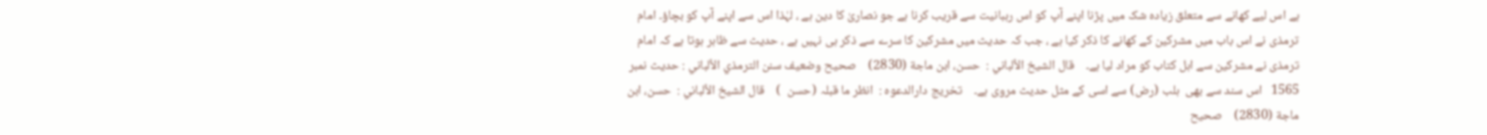ہے اس لیے کھانے سے متعلق زیادہ شک میں پڑنا اپنے آپ کو اس رہبانیت سے قریب کرنا ہے جو نصاریٰ کا دین ہے ، لہٰذا اس سے اپنے آپ کو بچاؤ۔ امام ترمذی نے اس باب میں مشرکین کے کھانے کا ذکر کیا ہے ، جب کہ حدیث میں مشرکین کا سرے سے ذکر ہی نہیں ہے ، حدیث سے ظاہر ہوتا ہے کہ امام ترمذی نے مشرکین سے اہل کتاب کو مراد لیا ہے۔    قال الشيخ الألباني :  حسن، ابن ماجة (2830)    صحيح وضعيف سنن الترمذي الألباني : حديث نمبر 1565   اس سند سے بھی  ہلب (رض) سے اسی کے مثل حدیث مروی ہے۔    تخریج دارالدعوہ :  انظر ما قبلہ (حسن  )    قال الشيخ الألباني :  حسن، ابن ماجة (2830)    صحيح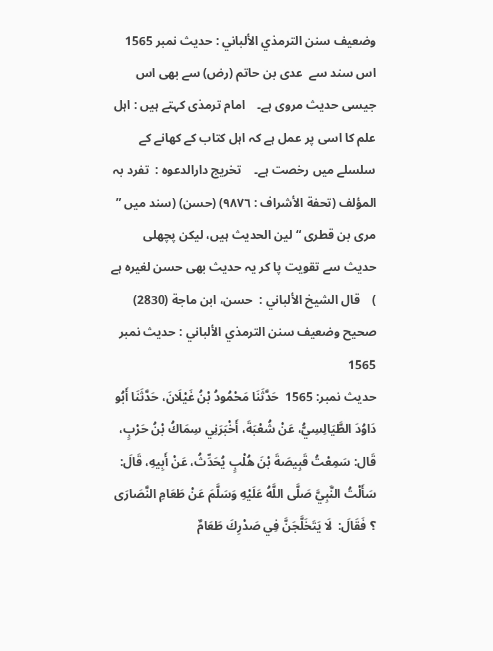وضعيف سنن الترمذي الألباني : حديث نمبر 1565   اس سند سے  عدی بن حاتم (رض) سے بھی اس جیسی حدیث مروی ہے۔    امام ترمذی کہتے ہیں : اہل علم کا اسی پر عمل ہے کہ اہل کتاب کے کھانے کے سلسلے میں رخصت ہے۔    تخریج دارالدعوہ :  تفرد بہ المؤلف (تحفة الأشراف : ٩٨٧٦) (حسن) (سند میں ” مری بن قطری “ لین الحدیث ہیں، لیکن پچھلی حدیث سے تقویت پا کر یہ حدیث بھی حسن لغیرہ ہے  )    قال الشيخ الألباني :  حسن، ابن ماجة (2830)    صحيح وضعيف سنن الترمذي الألباني : حديث نمبر 1565
حدیث نمبر: 1565  حَدَّثَنَا مَحْمُودُ بْنُ غَيْلَانَ، حَدَّثَنَا أَبُو دَاوُدَ الطَّيَالِسِيُّ، عَنْ شُعْبَةَ، أَخْبَرَنِي سِمَاكُ بْنُ حَرْبٍ، قَال: سَمِعْتُ قَبِيصَةَ بْنَ هُلْبٍ يُحَدِّثُ، عَنْ أَبِيهِ، قَالَ: سَأَلْتُ النَّبِيَّ صَلَّى اللَّهُ عَلَيْهِ وَسَلَّمَ عَنْ طَعَامِ النَّصَارَى ؟ فَقَالَ:  لَا يَتَخَلَّجَنَّ فِي صَدْرِكَ طَعَامٌ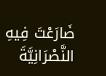ضَارَعْتَ فِيهِ النَّصْرَانِيَّةَ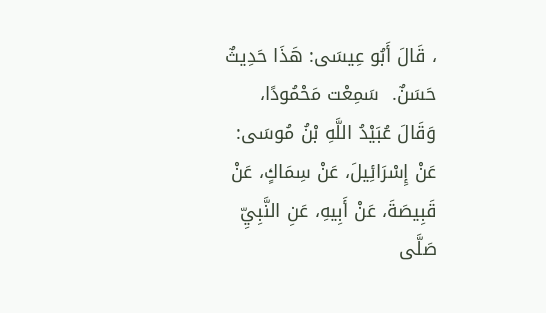، قَالَ أَبُو عِيسَى: هَذَا حَدِيثٌ حَسَنٌ.  سَمِعْت مَحْمُودًا، وَقَالَ عُبَيْدُ اللَّهِ بْنُ مُوسَى: عَنْ إِسْرَائِيلَ، عَنْ سِمَاكٍ، عَنْ قَبِيصَةَ، عَنْ أَبِيهِ، عَنِ النَّبِيِّ صَلَّى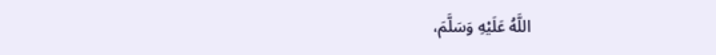اللَّهُ عَلَيْهِ وَسَلَّمَ،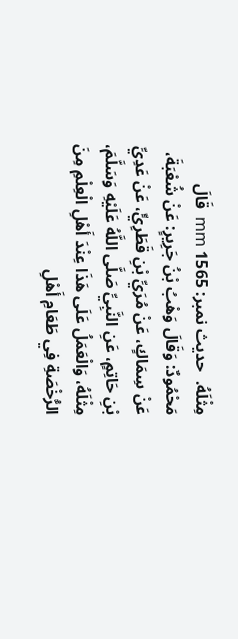مِثْلَهُ.  حدیث نمبر: 1565 mm  قَالَ مَحْمُودٌ: وَقَالَ وَهْبُ بْنُ جَرِيرٍ: عَنْ شُعْبَةَ، عَنْ سِمَاكٍ، عَنْ مُرَيِّ بْنِ قَطَرِيٍّ، عَنْ عَدِيِّ بْنِ حَاتِمٍ، عَنِ النَّبِيِّ صَلَّى اللَّهُ عَلَيْهِ وَسَلَّمَ، مِثْلَهُ، وَالْعَمَلُ عَلَى هَذَا عِنْدَ أَهْلِ الْعِلْمِ مِنَ الرُّخْصَةِ فِي طَعَامِ أَهْلِ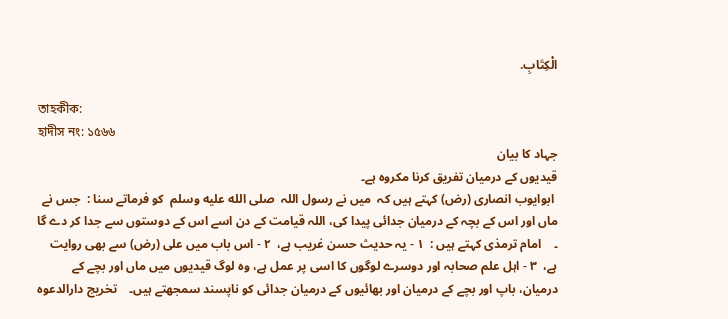الْكِتَابِ.

তাহকীক:
হাদীস নং: ১৫৬৬
جہاد کا بیان
قیدیوں کے درمیان تفریق کرنا مکروہ ہے۔
 ابوایوب انصاری (رض) کہتے ہیں کہ  میں نے رسول اللہ  صلى الله عليه وسلم  کو فرماتے سنا :  جس نے ماں اور اس کے بچہ کے درمیان جدائی پیدا کی، اللہ قیامت کے دن اسے اس کے دوستوں سے جدا کر دے گا ۔    امام ترمذی کہتے ہیں :  ١ - یہ حدیث حسن غریب ہے،  ٢ - اس باب میں علی (رض) سے بھی روایت ہے،  ٣ - اہل علم صحابہ اور دوسرے لوگوں کا اسی پر عمل ہے، وہ لوگ قیدیوں میں ماں اور بچے کے درمیان، باپ اور بچے کے درمیان اور بھائیوں کے درمیان جدائی کو ناپسند سمجھتے ہیں۔    تخریج دارالدعوہ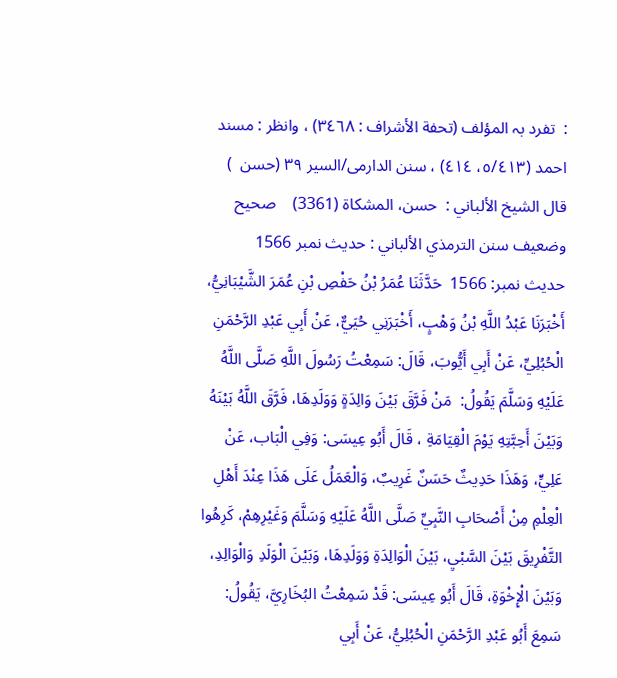:  تفرد بہ المؤلف (تحفة الأشراف : ٣٤٦٨) ، وانظر : مسند احمد (٥/٤١٣، ٤١٤) ، سنن الدارمی/السیر ٣٩ (حسن  )    قال الشيخ الألباني :  حسن، المشکاة (3361)    صحيح وضعيف سنن الترمذي الألباني : حديث نمبر 1566
حدیث نمبر: 1566  حَدَّثَنَا عُمَرُ بْنُ حَفْصِ بْنِ عُمَرَ الشَّيْبَانِيُّ، أَخْبَرَنَا عَبْدُ اللَّهِ بْنُ وَهْبٍ، أَخْبَرَنِي حُيَيٌّ، عَنْ أَبِي عَبْدِ الرَّحْمَنِ الْحُبُلِيِّ، عَنْ أَبِي أَيُّوبَ، قَالَ: سَمِعْتُ رَسُولَ اللَّهِ صَلَّى اللَّهُ عَلَيْهِ وَسَلَّمَ يَقُولُ:  مَنْ فَرَّقَ بَيْنَ وَالِدَةٍ وَوَلَدِهَا، فَرَّقَ اللَّهُ بَيْنَهُ وَبَيْنَ أَحِبَّتِهِ يَوْمَ الْقِيَامَةِ ، قَالَ أَبُو عِيسَى: وَفِي الْبَاب، عَنْ عَلِيٍّ، وَهَذَا حَدِيثٌ حَسَنٌ غَرِيبٌ، وَالْعَمَلُ عَلَى هَذَا عِنْدَ أَهْلِ الْعِلْمِ مِنْ أَصْحَابِ النَّبِيِّ صَلَّى اللَّهُ عَلَيْهِ وَسَلَّمَ وَغَيْرِهِمْ، كَرِهُوا التَّفْرِيقَ بَيْنَ السَّبْيِ، بَيْنَ الْوَالِدَةِ وَوَلَدِهَا، وَبَيْنَ الْوَلَدِ وَالْوَالِدِ، وَبَيْنَ الْإِخْوَةِ، قَالَ أَبُو عِيسَى: قَدْ سَمِعْتُ البُخَارِيَّ، يَقُولُ: سَمِعَ أَبُو عَبْدِ الرَّحْمَنِ الْحُبُلِيُّ، عَنْ أَبِي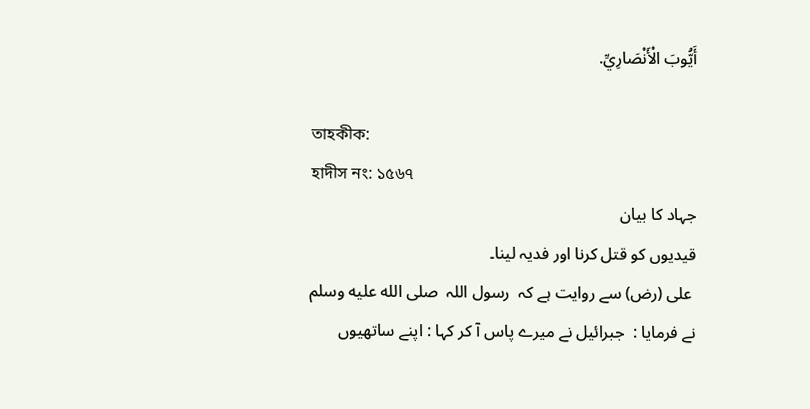أَيُّوبَ الْأَنْصَارِيِّ.

তাহকীক:
হাদীস নং: ১৫৬৭
جہاد کا بیان
قیدیوں کو قتل کرنا اور فدیہ لینا۔
 علی (رض) سے روایت ہے کہ  رسول اللہ  صلى الله عليه وسلم  نے فرمایا :  جبرائیل نے میرے پاس آ کر کہا : اپنے ساتھیوں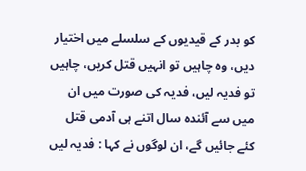کو بدر کے قیدیوں کے سلسلے میں اختیار دیں، وہ چاہیں تو انہیں قتل کریں، چاہیں تو فدیہ لیں، فدیہ کی صورت میں ان میں سے آئندہ سال اتنے ہی آدمی قتل کئے جائیں گے، ان لوگوں نے کہا : فدیہ لیں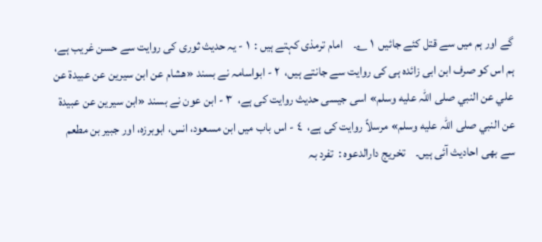گے اور ہم میں سے قتل کئے جائیں  ١ ؎۔    امام ترمذی کہتے ہیں :  ١ - یہ حدیث ثوری کی روایت سے حسن غریب ہے، ہم اس کو صرف ابن ابی زائدہ ہی کی روایت سے جانتے ہیں،  ٢ - ابواسامہ نے بسند «هشام عن ابن سيرين عن عبيدة عن علي عن النبي صلی اللہ عليه وسلم» اسی جیسی حدیث روایت کی ہے،  ٣ - ابن عون نے بسند «ابن سيرين عن عبيدة عن النبي صلی اللہ عليه وسلم» مرسلاً روایت کی ہے،  ٤ - اس باب میں ابن مسعود، انس، ابوبرزہ، اور جبیر بن مطعم سے بھی احادیث آئی ہیں۔    تخریج دارالدعوہ :  تفرد بہ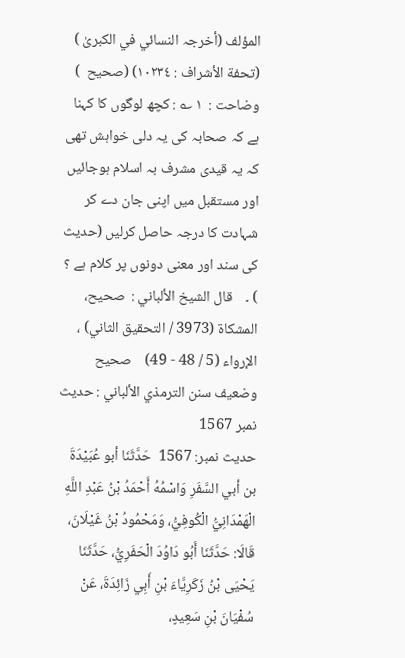المؤلف (أخرجہ النسائي في الکبریٰ ) (تحفة الأشراف : ١٠٢٣٤) (صحیح  )    وضاحت :  ١ ؎ : کچھ لوگوں کا کہنا ہے کہ صحابہ کی یہ دلی خواہش تھی کہ یہ قیدی مشرف بہ اسلام ہوجائیں اور مستقبل میں اپنی جان دے کر شہادت کا درجہ حاصل کرلیں (حدیث کی سند اور معنی دونوں پر کلام ہے ؟ ) ۔    قال الشيخ الألباني :  صحيح، المشکاة (3973 / التحقيق الثاني) ، الإرواء (5 / 48 - 49)    صحيح وضعيف سنن الترمذي الألباني : حديث نمبر 1567
حدیث نمبر: 1567  حَدَّثَنَا أبو عُبَيْدَةَ بن أبي السَّفَرِ وَاسْمُهُ أَحْمَدُ بْنُ عَبْدِ اللَّهِ الْهَمْدَانِيُّ الْكُوفِيُّ، وَمَحْمُودُ بْنُ غَيْلَانَ، قَالَا: حَدَّثَنَا أَبُو دَاوُدَ الْحَفَرِيُّ، حَدَّثَنَا يَحْيَى بْنُ زَكَرِيَّاءَ بْنِ أَبِي زَائِدَةَ، عَنْ سُفْيَانَ بْنِ سَعِيدٍ،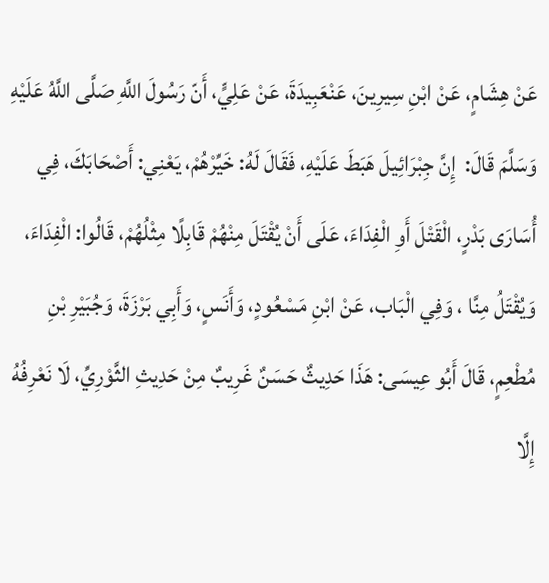عَنْ هِشَامٍ، عَنْ ابْنِ سِيرِينَ، عَنْعَبِيدَةَ، عَنْ عَلِيٍّ، أَنّ رَسُولَ اللَّهِ صَلَّى اللَّهُ عَلَيْهِ وَسَلَّمَ قَالَ:  إِنَّ جِبْرَائِيلَ هَبَطَ عَلَيْهِ، فَقَالَ لَهُ: خَيِّرْهُمْ، يَعْنِي: أَصْحَابَكَ، فِي أُسَارَى بَدْرٍ، الْقَتْلَ أَوِ الْفِدَاءَ، عَلَى أَنْ يُقْتَلَ مِنْهُمْ قَابِلًا مِثْلُهُمْ، قَالُوا: الْفِدَاءَ، وَيُقْتَلُ مِنَّا ، وَفِي الْبَاب، عَنْ ابْنِ مَسْعُودٍ، وَأَنَسٍ، وَأَبِي بَرْزَةَ، وَجُبَيْرِ بْنِ مُطْعِمٍ، قَالَ أَبُو عِيسَى: هَذَا حَدِيثٌ حَسَنٌ غَرِيبٌ مِنْ حَدِيثِ الثَّوْرِيِّ، لَا نَعْرِفُهُ إِلَّا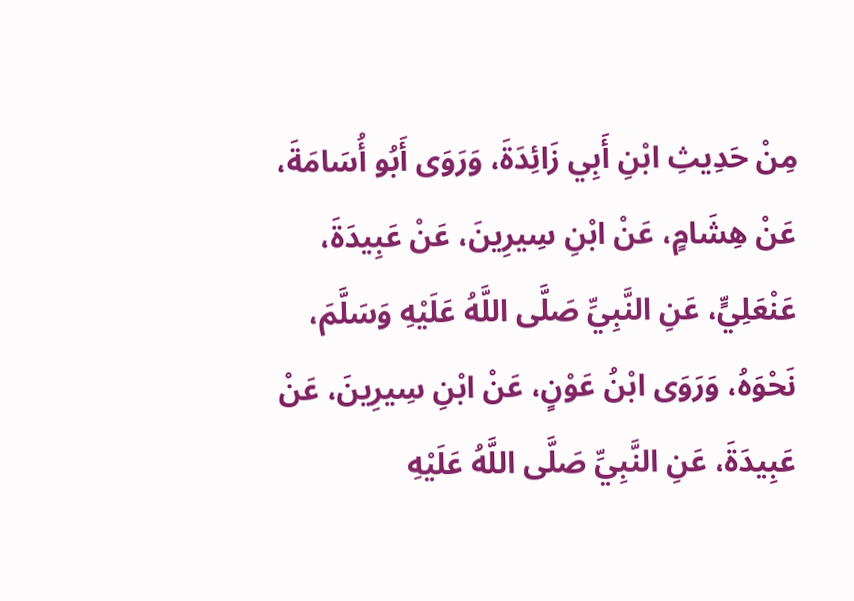مِنْ حَدِيثِ ابْنِ أَبِي زَائِدَةَ، وَرَوَى أَبُو أُسَامَةَ، عَنْ هِشَامٍ، عَنْ ابْنِ سِيرِينَ، عَنْ عَبِيدَةَ، عَنْعَلِيٍّ، عَنِ النَّبِيِّ صَلَّى اللَّهُ عَلَيْهِ وَسَلَّمَ، نَحْوَهُ، وَرَوَى ابْنُ عَوْنٍ، عَنْ ابْنِ سِيرِينَ، عَنْ عَبِيدَةَ، عَنِ النَّبِيِّ صَلَّى اللَّهُ عَلَيْهِ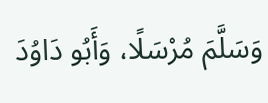وَسَلَّمَ مُرْسَلًا، وَأَبُو دَاوُدَ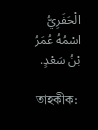الْحَفَرِيُّ اسْمُهُ عُمَرُ بْنُ سَعْدٍ.

তাহকীক: